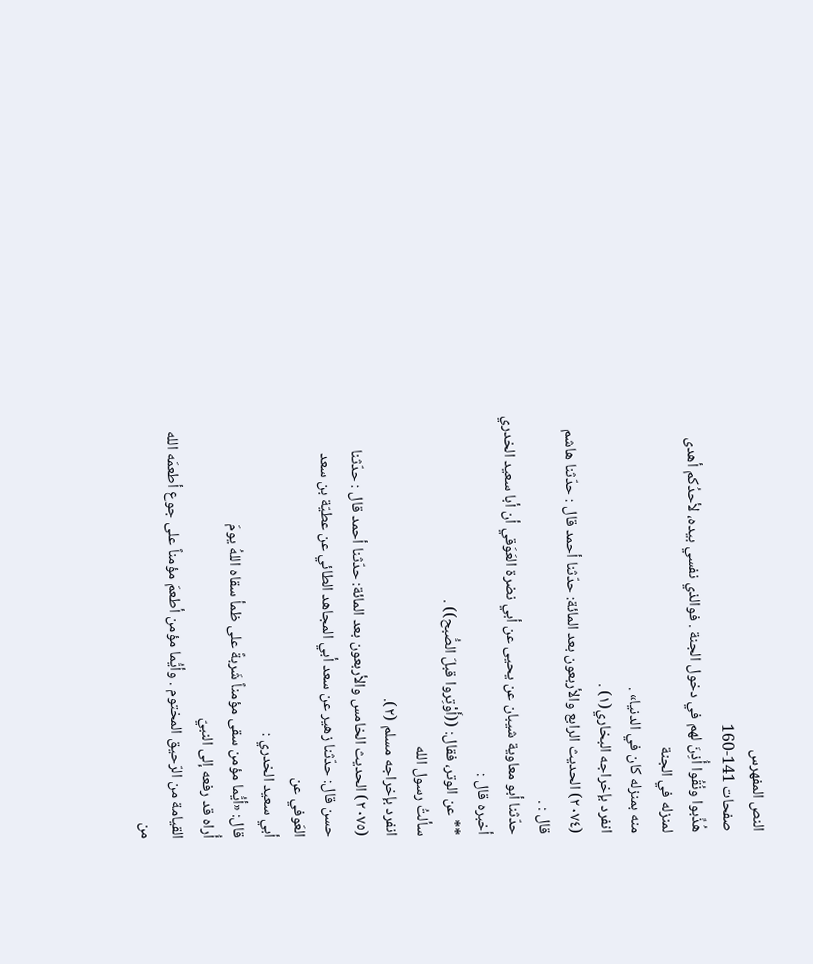النص المفهرس
صفحات 141-160
هُذِّبوا ونُقُوا أُذِنَ لهم في دخول الجنة . فوالذي نفسي بيده، لأحدُكم أهدى لمنزله في الجنة
منه بمنزله كان في الدنيا» .
انفرد بإخراجه البخاري(١) .
(٢٠٧٤) الحديث الرابع والأربعون بعد المائة: حدّثنا أحمد قال : حدّثنا هاشم قال : .
حدّثنا أبو معاوية شيبان عن يحيى عن أبي نضرة العَوَقي أن أبا سعيد الخدري أخبره قال :
** عن الوتر، فقال: ((أَوْتِروا قبلَ الصُّبح)) .
سألتُ رسول الله
انفرد بإخراجه مسلم (٢).
(٢٠٧٥) الحديث الخامس والأربعون بعد المائة: حدّثنا أحمد قال : حدّثنا
حسن قال: حدّثنا زهير عن سعد أبي المجاهد الطائي عن عطيّة بن سعد العَوفي عن
أبي سعيد الخدري :
قال: «أيُّما مؤمن سقى مؤمناً شَربةً على ظمأ سقاه اللهُ يومَ
أُراه قد رفعه إلى النبيّ
القيامة من الرّحيق المختوم . وأيُّما مؤمن أطعمَ مؤمناً على جوع أطعمَه الله من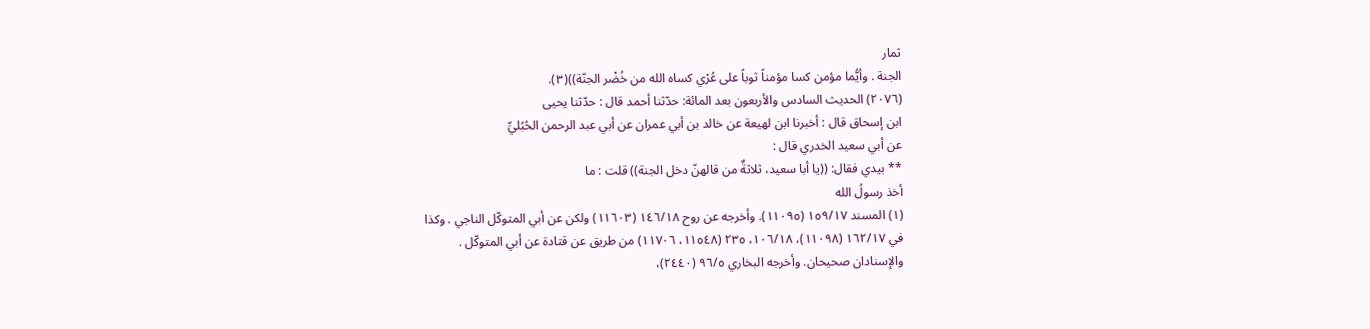ثمار
الجنة . وأيُّما مؤمن كسا مؤمناً ثوباً على عُرْي كساه الله من خُضْر الجنّة))(٣).
(٢٠٧٦) الحديث السادس والأربعون بعد المائة: حدّثنا أحمد قال : حدّثنا یحیی
ابن إسحاق قال : أخبرنا ابن لهيعة عن خالد بن أبي عمران عن أبي عبد الرحمن الحُبُليِّ
عن أبي سعيد الخدري قال :
** بيدي فقال: ((يا أبا سعيد، ثلاثةٌ من قالهنّ دخل الجنة)) قلت : ما
أخذ رسولُ الله
(١) المسند ١٥٩/١٧ (١١٠٩٥). وأخرجه عن روح ١٤٦/١٨ (١١٦٠٣) ولكن عن أبي المتوكّل الناجي . وكذا
في ١٦٢/١٧ (١١٠٩٨)، ١٠٦/١٨، ٢٣٥ (١١٥٤٨، ١١٧٠٦) من طريق عن قتادة عن أبي المتوكّل .
والإسنادان صحيحان. وأخرجه البخاري ٩٦/٥ (٢٤٤٠)،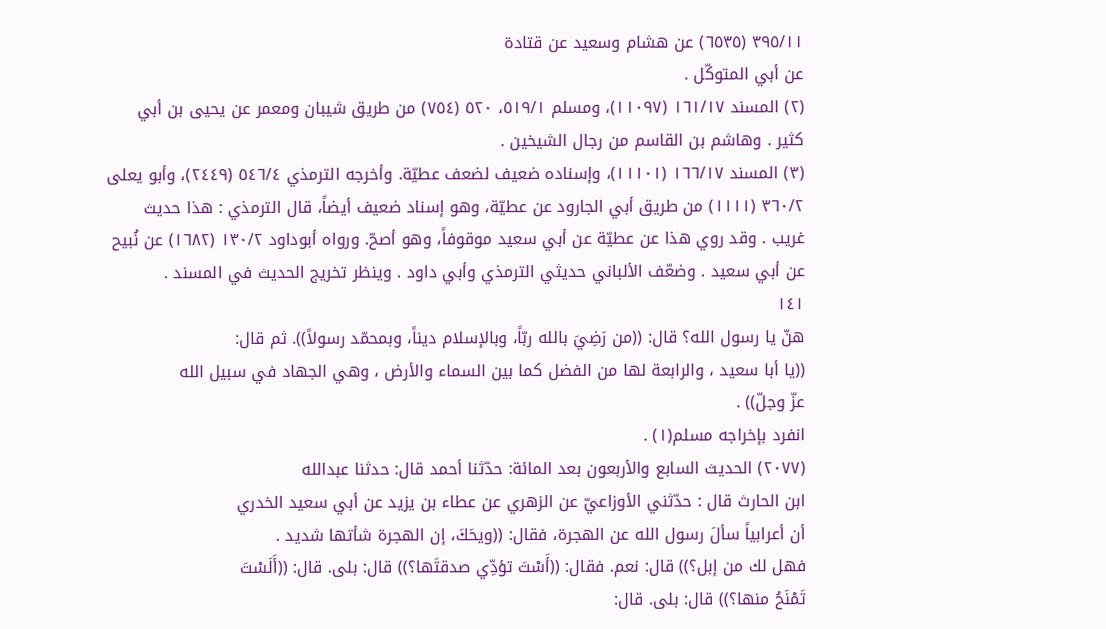٣٩٥/١١ (٦٥٣٥) عن هشام وسعيد عن قتادة
عن أبي المتوكّل .
(٢) المسند ١٦١/١٧ (١١٠٩٧)، ومسلم ٥١٩/١، ٥٢٠ (٧٥٤) من طريق شيبان ومعمر عن يحيى بن أبي
كثير . وهاشم بن القاسم من رجال الشيخين .
(٣) المسند ١٦٦/١٧ (١١١٠١)، وإسناده ضعيف لضعف عطيّة. وأخرجه الترمذي ٥٤٦/٤ (٢٤٤٩)، وأبو يعلى
٣٦٠/٢ (١١١١) من طريق أبي الجارود عن عطيّة، وهو إسناد ضعيف أيضاً، قال الترمذي : هذا حديث
غريب . وقد روي هذا عن عطيّة عن أبي سعيد موقوفاً، وهو أصحّ. ورواه أبوداود ١٣٠/٢ (١٦٨٢) عن نُبيح
عن أبي سعيد . وضعّف الألباني حديثي الترمذي وأبي داود . وينظر تخريج الحديث في المسند .
١٤١
هنّ يا رسول الله؟ قال: ((من رَضِيَ بالله ربّاً، وبالإسلام ديناً، وبمحمّد رسولاً)). ثم قال:
((يا أبا سعيد ، والرابعة لها من الفضل كما بين السماء والأرض ، وهي الجهاد في سبيل الله
عزّ وجلّ)) .
انفرد بإخراجه مسلم(١) .
(٢٠٧٧) الحديث السابع والأربعون بعد المائة: حدّثنا أحمد قال: حدثنا عبدالله
ابن الحارث قال : حدّثني الأوزاعيّ عن الزهري عن عطاء بن يزيد عن أبي سعيد الخدري
أن أعرابياً سألَ رسول الله عن الهجرة، فقال: ((ويحَكَ، إن الهجرة شأتها شديد .
فهل لك من إبل؟)) قال: نعم. فقال: ((أَسْتَ تؤدِّي صدقتَها؟)) قال: بلى. قال: ((أَلَسْتَ
تَمْنَحُ منها؟)) قال: بلى. قال: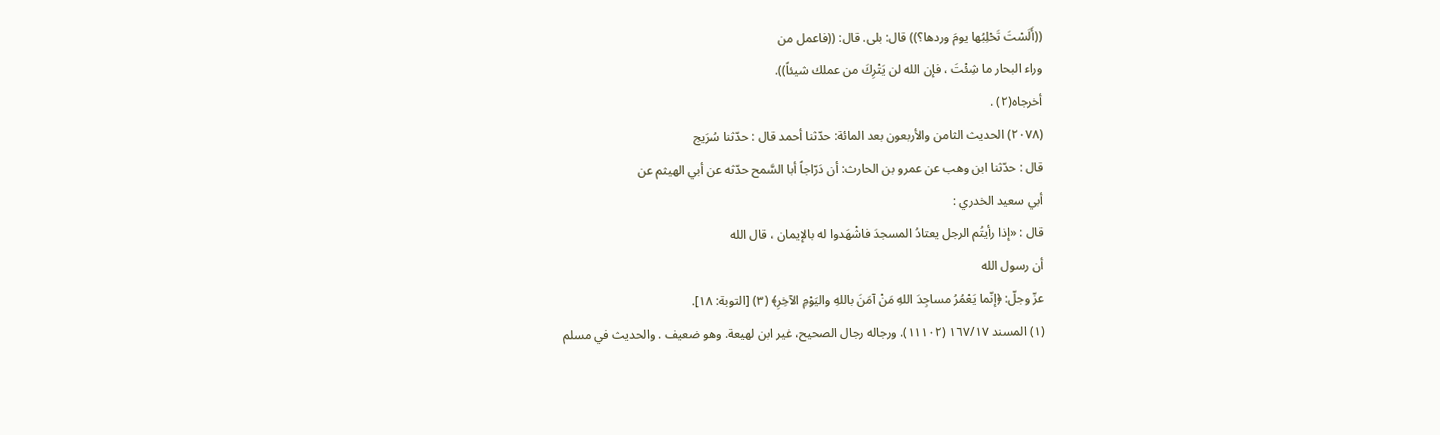((أَلَسْتَ تَحْلِبُها يومَ وردها؟)) قال: بلى. قال: ((فاعمل من
وراء البحار ما شِئْتَ ، فإن الله لن يَتْرِكَ من عملك شيئاً)).
أخرجاه(٢) .
(٢٠٧٨) الحديث الثامن والأربعون بعد المائة: حدّثنا أحمد قال : حدّثنا سُرَیج
قال : حدّثنا ابن وهب عن عمرو بن الحارث: أن دَرّاجاً أبا السَّمح حدّثه عن أبي الهيثم عن
أبي سعيد الخدري :
قال : «إذا رأيتُم الرجل یعتادُ المسجدَ فاشْهَدوا له بالإيمان ، قال الله
أن رسول الله
عزّ وجلّ: ﴿إنّما يَعْمُرُ مساجِدَ اللهِ مَنْ آمَنَ باللهِ واليَوْمِ الآخِرِ﴾ (٣) [التوبة: ١٨].
(١) المسند ١٦٧/١٧ (١١١٠٢). ورجاله رجال الصحيح، غير ابن لهيعة. وهو ضعيف . والحديث في مسلم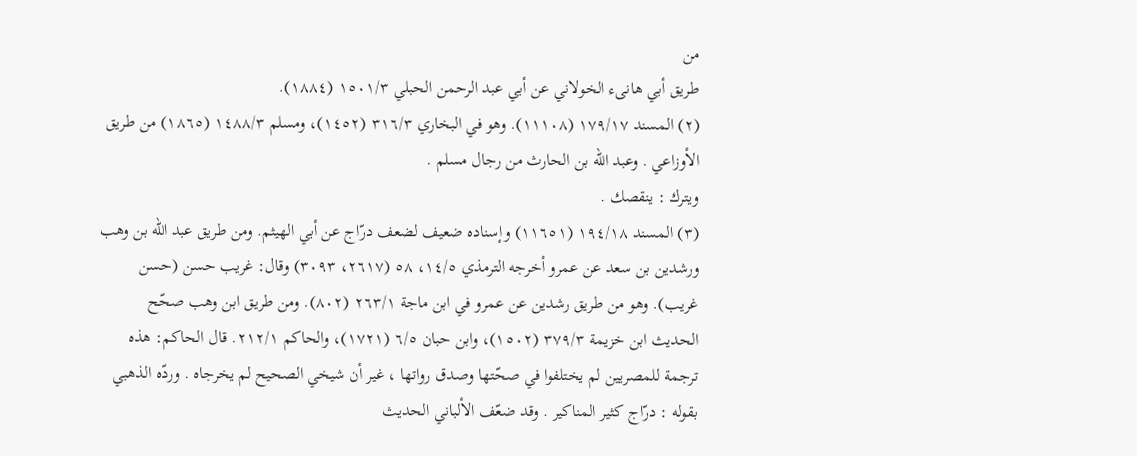من
طريق أبي هانىء الخولاني عن أبي عبد الرحمن الحبلي ١٥٠١/٣ (١٨٨٤).
(٢) المسند ١٧٩/١٧ (١١١٠٨). وهو في البخاري ٣١٦/٣ (١٤٥٢)، ومسلم ١٤٨٨/٣ (١٨٦٥) من طريق
الأوزاعي . وعبد الله بن الحارث من رجال مسلم .
ويترك : ينقصك .
(٣) المسند ١٩٤/١٨ (١١٦٥١) وإسناده ضعيف لضعف درّاج عن أبي الهيثم. ومن طريق عبد الله بن وهب
ورشدین بن سعد عن عمرو أخرجه الترمذي ١٤/٥، ٥٨ (٢٦١٧، ٣٠٩٣) وقال: غريب حسن (حسن
غريب). وهو من طريق رشدين عن عمرو في ابن ماجة ٢٦٣/١ (٨٠٢). ومن طريق ابن وهب صحّح
الحديث ابن خزيمة ٣٧٩/٣ (١٥٠٢)، وابن حبان ٦/٥ (١٧٢١)، والحاكم ٢١٢/١. قال الحاكم: هذه
ترجمة للمصريين لم يختلفوا في صحّتها وصدق رواتها ، غير أن شيخي الصحيح لم يخرجاه . وردّه الذهبي
بقوله : درّاج كثير المناكير . وقد ضعّف الألباني الحديث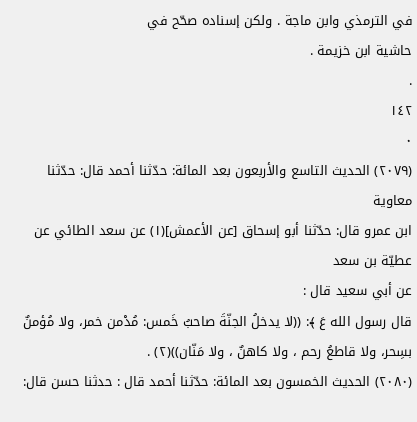في الترمذي وابن ماجة . ولكن إسناده صحّح في
حاشية ابن خزيمة .
.
١٤٢
٠
(٢٠٧٩) الحديث التاسع والأربعون بعد المائة: حدّثنا أحمد قال: حدّثنا معاوية
ابن عمرو قال: حدّثنا أبو إسحاق [عن الأعمش](١) عن سعد الطائي عن عطيّة بن سعد
عن أبي سعيد قال :
قال رسول الله عَ ﴾: ((لا يدخلُ الجنّةَ صاحبُ خَمس: مُدْمن خمر، ولا مُؤمنٌ
بسِحر، ولا قاطعُ رحم ، ولا كاهنٌ ، ولا مَنّان))(٢) .
(٢٠٨٠) الحدیث الخمسون بعد المائة: حدّثنا أحمد قال : حدثنا حسن قال: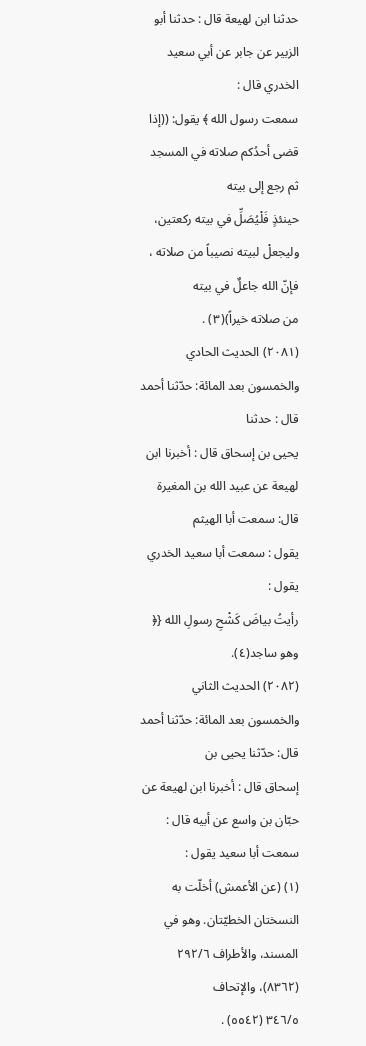حدثنا ابن لهيعة قال : حدثنا أبو الزبير عن جابر عن أبي سعيد الخدري قال :
سمعت رسول الله ﴾ يقول: ((إذا قضى أحدُكم صلاته في المسجد ثم رجع إلى بيته
حينئذٍ فَلْيُصَلِّ في بيته ركعتين، وليجعلْ لبيته نصيباً من صلاته ، فإنّ الله جاعلٌ في بيته
من صلاته خيراً)(٣) .
(٢٠٨١) الحديث الحادي والخمسون بعد المائة: حدّثنا أحمد قال : حدثنا
يحيى بن إسحاق قال : أخبرنا ابن لهيعة عن عبيد الله بن المغيرة قال: سمعت أبا الهيثم
يقول : سمعت أبا سعيد الخدري يقول :
رأيتُ بياضَ كَشْحِ رسولِ الله {﴿ وهو ساجد(٤).
(٢٠٨٢) الحديث الثاني والخمسون بعد المائة: حدّثنا أحمد قال: حدّثنا يحيى بن
إسحاق قال : أخبرنا ابن لهیعة عن حبّان بن واسع عن أبيه قال : سمعت أبا سعيد يقول :
(١) (عن الأعمش) أخلّت به النسختان الخطيّتان. وهو في المسند، والأطراف ٢٩٢/٦ (٨٣٦٢)، والإتحاف
٣٤٦/٥ (٥٥٤٢) .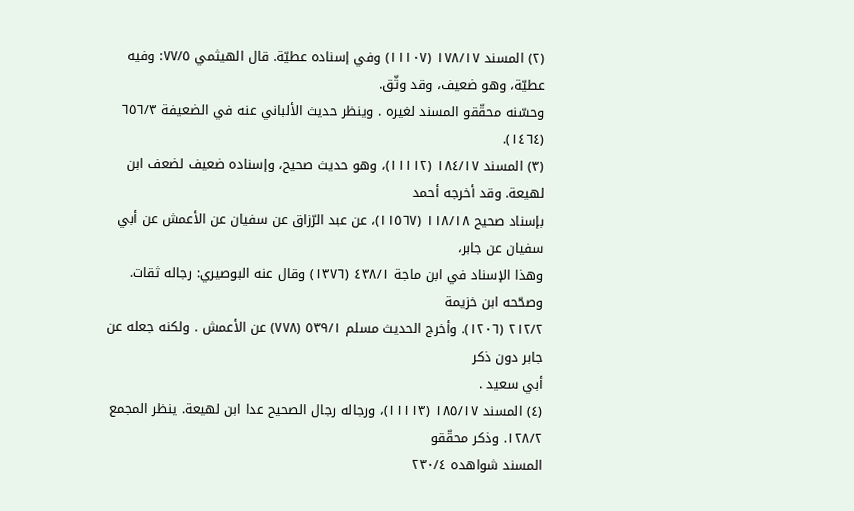(٢) المسند ١٧٨/١٧ (١١١٠٧) وفي إسناده عطيّة. قال الهيثمي ٧٧/٥: وفيه عطيّة، وهو ضعيف، وقد وثّق.
وحسّنه محقّقو المسند لغيره . وينظر حديث الألباني عنه في الضعيفة ٦٥٦/٣ (١٤٦٤).
(٣) المسند ١٨٤/١٧ (١١١١٢)، وهو حديث صحيح، وإسناده ضعيف لضعف ابن لهيعة. وقد أخرجه أحمد
بإسناد صحيح ١١٨/١٨ (١١٥٦٧)، عن عبد الرّزاق عن سفيان عن الأعمش عن أبي سفيان عن جابر،
وهذا الإسناد في ابن ماجة ٤٣٨/١ (١٣٧٦) وقال عنه البوصيري: رجاله ثقات. وصحّحه ابن خزيمة
٢١٢/٢ (١٢٠٦). وأخرج الحديث مسلم ٥٣٩/١ (٧٧٨) عن الأعمش . ولکنه جعله عن جابر دون ذكر
أبي سعيد .
(٤) المسند ١٨٥/١٧ (١١١١٣)، ورجاله رجال الصحيح عدا ابن لهيعة. ينظر المجمع ١٢٨/٢. وذكر محقّقو
المسند شواهده ٢٣٠/٤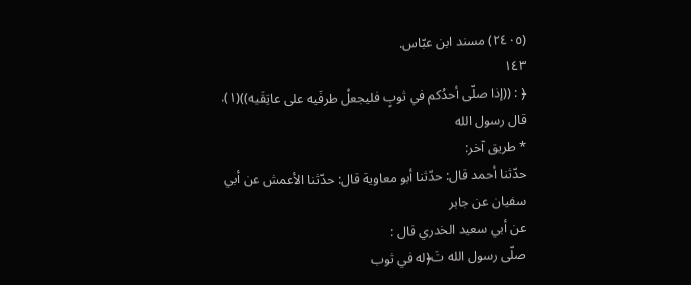(٢٤٠٥) مسند ابن عبّاس.
١٤٣
﴿ : ((إذا صلّى أحدُكم في ثوبٍ فليجعلْ طرفَيه على عاتِقَيه))(١).
قال رسول الله
* طريق آخر:
حدّثنا أحمد قال: حدّثنا أبو معاوية قال: حدّثنا الأعمش عن أبي سفيان عن جابر
عن أبي سعيد الخدري قال :
صلّى رسول الله تَ﴿له في ثوب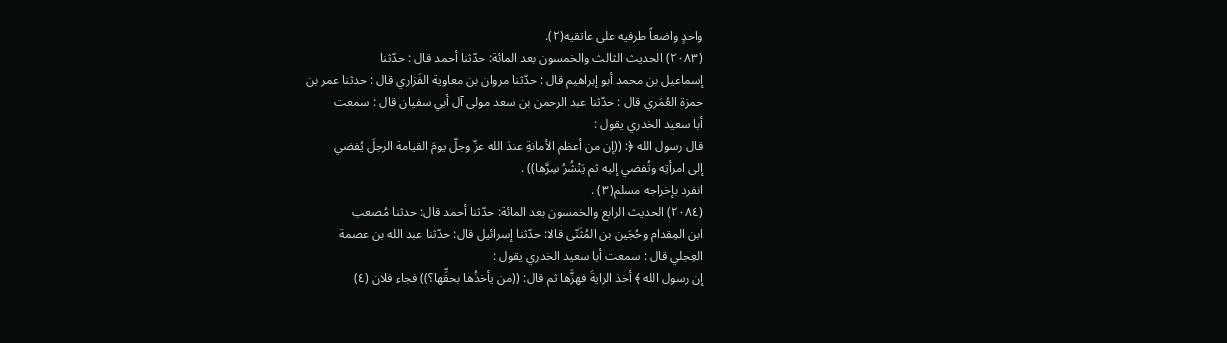واحدٍ واضعاً طرفيه على عاتقيه(٢).
(٢٠٨٣) الحديث الثالث والخمسون بعد المائة: حدّثنا أحمد قال : حدّثنا
إسماعيل بن محمد أبو إبراهيم قال : حدّثنا مروان بن معاوية الفَزاري قال : حدثنا عمر بن
حمزة العُمَري قال : حدّثنا عبد الرحمن بن سعد مولى آل أبي سفيان قال : سمعت
أبا سعيد الخدري يقول :
قال رسول الله ﴿: ((إن من أعظم الأمانةِ عندَ الله عزّ وجلّ يومَ القيامة الرجلَ يُفضي
إلى امرأتِه وتُفضي إليه ثم يَنْشُرُ سِرَّها)) .
انفرد بإخراجه مسلم(٣) .
(٢٠٨٤) الحديث الرابع والخمسون بعد المائة: حدّثنا أحمد قال: حدثنا مُصعب
ابن المِقدام وحُجَين بن المُثَنّى قالا: حدّثنا إسرائيل قال: حدّثنا عبد الله بن عصمة
العِجلي قال : سمعت أبا سعيد الخدري يقول :
إن رسول الله ﴾ أخذ الرايةَ فهزَّها ثم قال: ((من يأخذُها بحقِّها؟)) فجاء فلان (٤)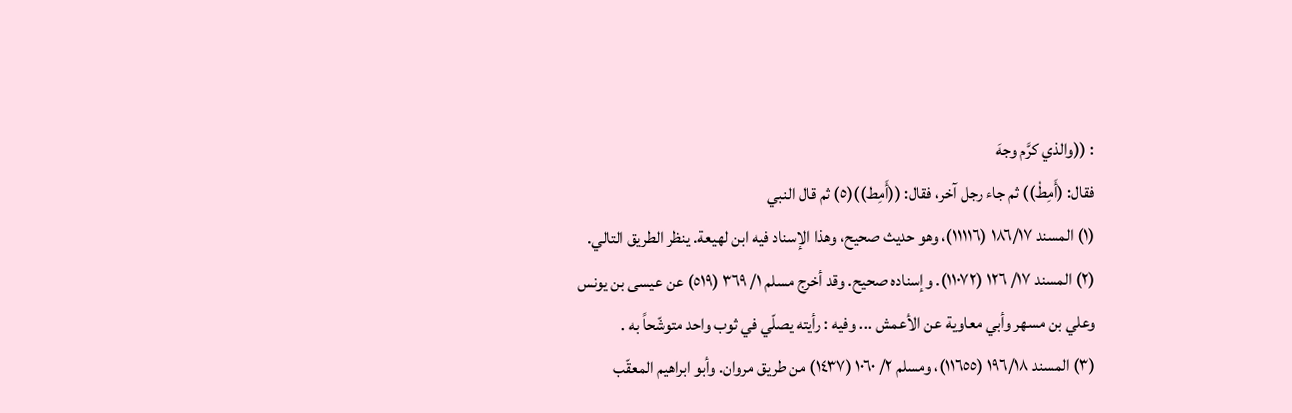: ((والذي كرَّم وجهَ
فقال: (أَمِطْ)) ثم جاء رجل آخر، فقال: ((أَمِط))(٥) ثم قال النبي
(١) المسند ١٨٦/١٧ (١١١١٦)، وهو حديث صحيح، وهذا الإسناد فيه ابن لهيعة. ينظر الطريق التالي.
(٢) المسند ١٧/ ١٢٦ (١١٠٧٢). وإسناده صحيح. وقد أخرج مسلم ١/ ٣٦٩ (٥١٩) عن عيسى بن يونس
وعلي بن مسهر وأبي معاوية عن الأعمش ... وفيه : رأيته يصلّي في ثوب واحد متوشّحاً به .
(٣) المسند ١٩٦/١٨ (١١٦٥٥)، ومسلم ٢/ ١٠٦٠ (١٤٣٧) من طريق مروان. وأبو ابراهيم المعقّب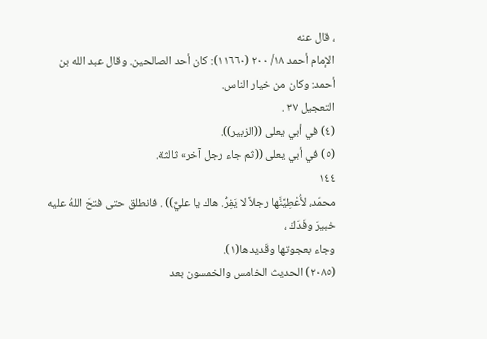، قال عنه
الإمام أحمد ١٨/ ٢٠٠ (١١٦٦٠): كان أحد الصالحين. وقال عبد الله بن أحمد: وكان من خيار الناس.
التعجيل ٣٧ .
(٤) في أبي يعلى ((الزبير)).
(٥) في أبي يعلى ((ثم جاء رجل آخر» ثالثة.
١٤٤
محمّد، لأُعْطِيَّنَّها رجلاً لا يَفِرُّ. هاك يا عليٌّ)) . فانطلق حتى فتحَ اللهُ عليه خبيرَ وفَدَكَ ،
وجاء بعجوتها وقَديدها(١).
(٢٠٨٥) الحديث الخامس والخمسون بعد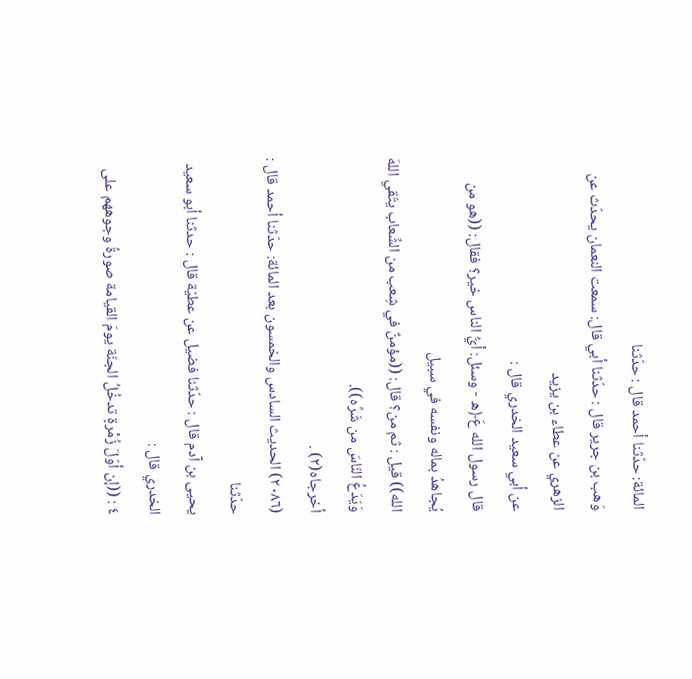المائة: حدّثنا أحمد قال : حدّثنا
وَهب بن جرير قال : حدّثنا أبي قال: سمعت النعمان يحدّث عن الزهري عن عطاء بن يزيد
عن أبي سعيد الخدري قال :
قال رسول الله عَ﴿ه - وسئل: أيُّ الناس خير؟ فقال: ((هو من يُجاهدُ بماله ونفسه في سبيل
الله)) قيل : ثم من؟ قال: ((مؤمنٌ في شِعب من الشِّعاب يتّقي اللهَ وَيَدَعُ النّاسَ من شَرِّه)).
أخرجاه(٢) .
(٢٠٨٦) الحديث السادس والخمسون بعد المائة: حدّثنا أحمد قال : حدّثنا
یحیی بن آدم قال : حدّثنا فضیل عن عطيّة قال : حدثنا أبو سعيد الخدري قال :
٤ : ((إن أوّلَ زُمْرةٍ تدخُلُ الجنّة يومَ القيامة صورةُ وجوههم على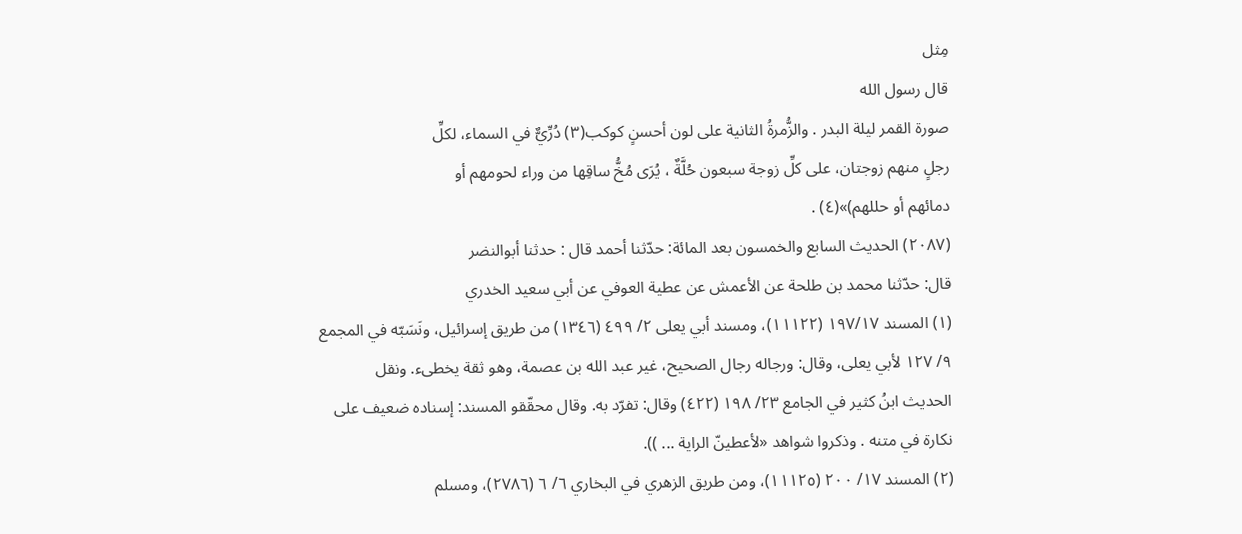مِثل
قال رسول الله
صورة القمر ليلة البدر . والزُّمرةُ الثانية على لون أحسنٍ كوكب(٣) دُرِّيٌّ في السماء، لكلِّ
رجلٍ منهم زوجتان، على كلِّ زوجة سبعون حُلَّةٌ ، يُرَى مُخُّ ساقِها من وراء لحومهم أو
دمائهم أو حللهم)»(٤) .
(٢٠٨٧) الحديث السابع والخمسون بعد المائة: حدّثنا أحمد قال : حدثنا أبوالنضر
قال: حدّثنا محمد بن طلحة عن الأعمش عن عطية العوفي عن أبي سعيد الخدري
(١) المسند ١٩٧/١٧ (١١١٢٢)، ومسند أبي يعلى ٢/ ٤٩٩ (١٣٤٦) من طريق إسرائيل، ونَسَبّه في المجمع
٩/ ١٢٧ لأبي يعلى، وقال: ورجاله رجال الصحيح، غير عبد الله بن عصمة، وهو ثقة يخطىء. ونقل
الحديث ابنُ كثير في الجامع ٢٣/ ١٩٨ (٤٢٢) وقال: تفرّد به. وقال محقّقو المسند: إسناده ضعيف على
نكارة في متنه . وذكروا شواهد «لأعطينّ الراية ... )).
(٢) المسند ١٧/ ٢٠٠ (١١١٢٥)، ومن طريق الزهري في البخاري ٦/ ٦ (٢٧٨٦)، ومسلم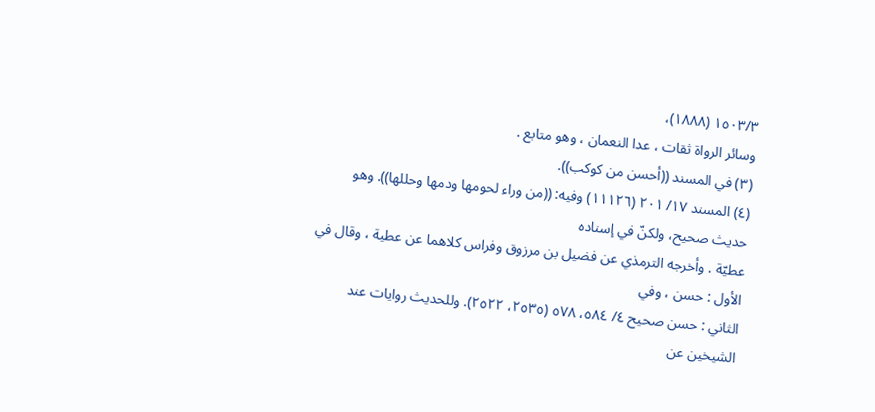١٥٠٣/٣ (١٨٨٨)،
وسائر الرواة ثقات ، عدا النعمان ، وهو متابع .
(٣) في المسند ((أحسن من كوكب)).
(٤) المسند ١٧/ ٢٠١ (١١١٢٦) وفيه: ((من وراء لحومها ودمها وحللها)). وهو حديث صحيح، ولكنّ في إسناده
عطيّة . وأخرجه الترمذي عن فضيل بن مرزوق وفراس كلاهما عن عطية ، وقال في الأول : حسن ، وفي
الثاني : حسن صحيح ٤/ ٥٨٤، ٥٧٨ (٢٥٣٥، ٢٥٢٢). وللحديث روايات عند الشيخين عن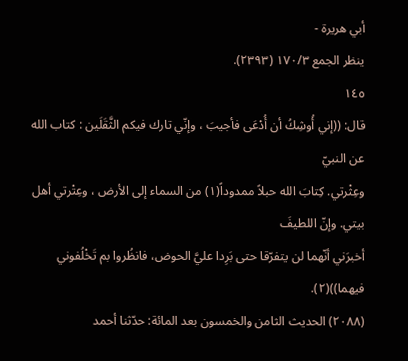أبي هريرة -
ينظر الجمع ١٧٠/٣ (٢٣٩٣).
١٤٥
قال: ((إني أُوشِكُ أن أُدْعَى فأجيبَ ، وإنّي تارك فيكم الثَّقَلَين : كتاب الله
عن النبيّ
وعِثْرتي. كِتابَ الله حبلاً ممدوداً(١) من السماء إلى الأرض ، وعِتْرتي أهل بيتي. وإنّ اللطيفَ
أخبرَني أنّهما لن يتفرّقا حتى بَرِدا عليَّ الحوض، فانظُروا بم تَخْلُفوني فيهما))(٢).
(٢٠٨٨) الحديث الثامن والخمسون بعد المائة: حدّثنا أحمد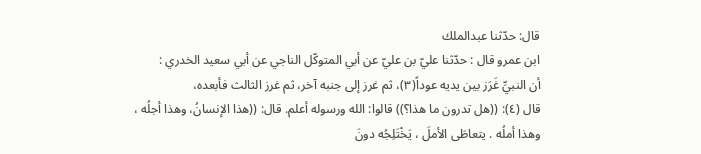قال: حدّثنا عبدالملك
ابن عمرو قال : حدّثنا عليّ بن عليّ عن أبي المتوكّل الناجي عن أبي سعيد الخدري :
أن النبيِّ غَرَز بين يديه عوداً(٣)، ثم غرز إلى جنبه آخر، ثم غرز الثالث فأبعده،
قال (٤): ((هل تدرون ما هذا؟)) قالوا: الله ورسوله أعلم. قال: ((هذا الإنسانُ، وهذا أجلُه ،
وهذا أملُه . يتعاطَى الأملَ ، يَخْتَلِجُه دونَ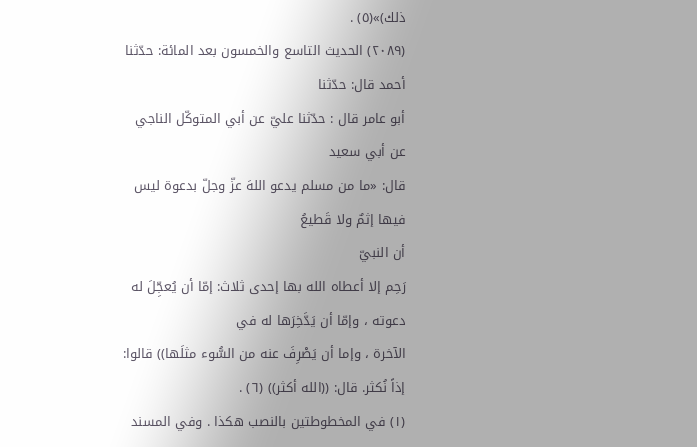ذلك)»(٥) .
(٢٠٨٩) الحديث التاسع والخمسون بعد المائة: حدّثنا أحمد قال: حدّثنا
أبو عامر قال : حدّثنا عليّ عن أبي المتوكّل الناجي عن أبي سعيد
قال: «ما من مسلم يدعو اللهَ عزّ وجلّ بدعوة ليس فيها إثمٌ ولا قَطيعُ
أن النبيّ
رَحِم إلا أعطاه الله بها إحدى ثلاث: إمّا أن يُعجِّلَ له دعوته ، وإمّا أن يَدَّخِرَها له في
الآخرة ، وإما أن يَصْرِفَ عنه من السُّوء مثلَها)) قالوا: إذاً نُكثر. قال: ((الله أكثر)) (٦) .
(١) في المخطوطتين بالنصب هكذا . وفي المسند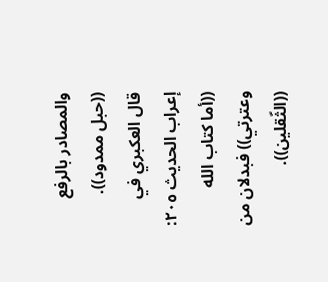والمصادر بالرفع ((حبل ممدود)).
قال العكبري في إعراب الحديث ٢٠٥: ((أما كتاب الله وعترتي)) فبدلان من ((الثّقلين)).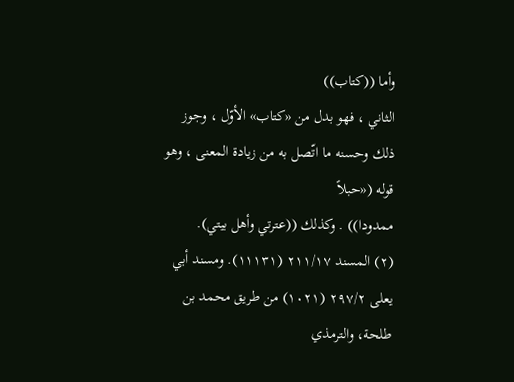وأما ((كتاب))
الثاني ، فهو بدل من «کتاب» الأوّل ، وجوز ذلك وحسنه ما اتّصل به من زيادة المعنى ، وهو قوله («حبلاً
ممدودا)) . وكذلك ((عترتي وأهل بيتي).
(٢) المسند ٢١١/١٧ (١١١٣١). ومسند أبي يعلى ٢٩٧/٢ (١٠٢١) من طريق محمد بن طلحة، والترمذي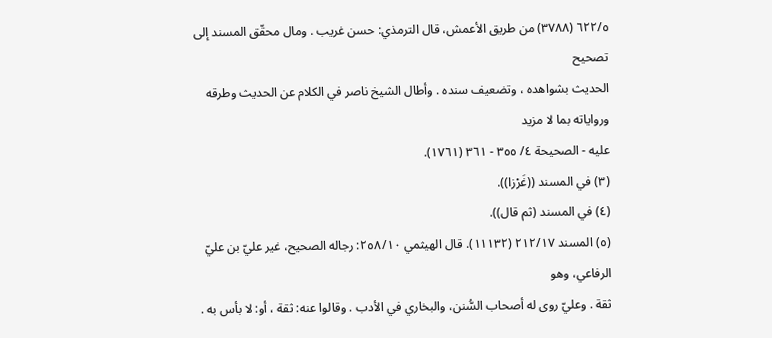٦٢٢/٥ (٣٧٨٨) من طريق الأعمش، قال الترمذي: حسن غريب . ومال محقّق المسند إلى تصحيح
الحدیث بشواهده ، وتضعیف سنده . وأطال الشيخ ناصر في الكلام عن الحديث وطرقه ورواياته بما لا مزيد
عليه - الصحيحة ٤/ ٣٥٥ - ٣٦١ (١٧٦١).
(٣) في المسند ((غَرْزا)).
(٤) في المسند (ثم قال)).
(٥) المسند ٢١٢/١٧ (١١١٣٢). قال الهيثمي ٢٥٨/١٠: رجاله الصحيح، غير عليّ بن عليّ الرفاعي، وهو
ثقة . وعليّ روى له أصحاب السُّنن، والبخاري في الأدب . وقالوا عنه: ثقة ، أو: لا بأس به .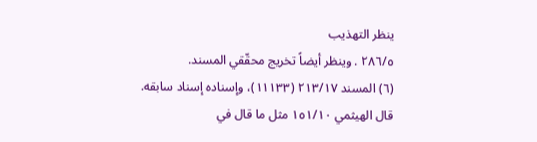ينظر التهذيب
٢٨٦/٥ . وينظر أيضاً تخريج محقّقي المسند.
(٦) المسند ٢١٣/١٧ (١١١٣٣)، وإسناده إسناد سابقه. قال الهيثمي ١٥١/١٠ مثل ما قال في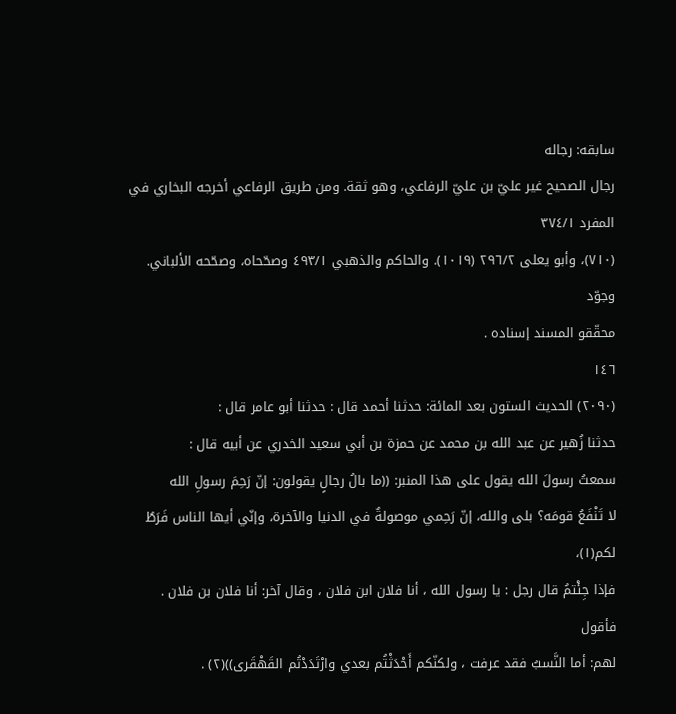سابقه: رجاله
رجال الصحيح غير عليّ بن عليّ الرفاعي، وهو ثقة. ومن طريق الرفاعي أخرجه البخاري في المفرد ٣٧٤/١
(٧١٠)، وأبو يعلى ٢٩٦/٢ (١٠١٩). والحاكم والذهبي ٤٩٣/١ وصحّحاه، وصحّحه الألباني. وجوّد
محقّقو المسند إسناده .
١٤٦
(٢٠٩٠) الحديث الستون بعد المائة: حدثنا أحمد قال : حدثنا أبو عامر قال :
حدثنا زُهیر عن عبد الله بن محمد عن حمزة بن أبي سعيد الخدري عن أبيه قال :
سمعتُ رسولَ الله يقول على هذا المنبر: ((ما بالُ رجالٍ يقولون: إنّ رَحِمَ رسولِ الله
لا تَنْفَعُ قومَه؟ بلى والله، إنّ رَحِمي موصولةٌ في الدنيا والآخرة، وإنّي أيها الناس فَرَطٌ لكم(١)،
فإذا جِئْتمُ قال رجل : يا رسول الله ، أنا فلان ابن فلان ، وقال آخر: أنا فلان بن فلان . فأقول
لهم: أما النَّسبُ فقد عرفت ، ولكنّكم أَحْدَثْتُم بعدي وارْتَدَدْتُم القَهْقَرى))(٢) .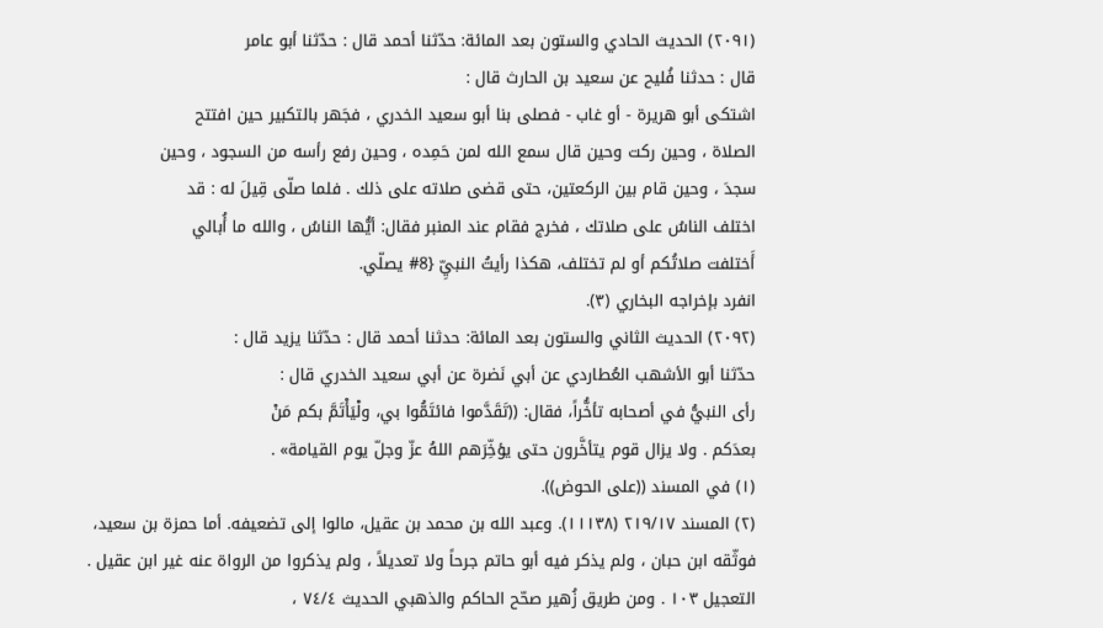(٢٠٩١) الحديث الحادي والستون بعد المائة: حدّثنا أحمد قال : حدّثنا أبو عامر
قال : حدثنا فُليح عن سعيد بن الحارث قال :
اشتکی أبو هريرة - أو غاب - فصلی بنا أبو سعيد الخدري ، فجَھر بالتکبیر حین افتتح
الصلاة ، وحین رکت وحین قال سمع الله لمن حَمِده ، وحین رفع رأسه من السجود ، وحین
سجدَ ، وحين قام بين الركعتين، حتى قضى صلاته على ذلك . فلما صلّى قِيلَ له : قد
اختلف الناسُ على صلاتك ، فخرج فقام عند المنبر فقال: أيُّها الناسُ ، والله ما أُبالي
أَختلفت صلاتُكم أو لم تختلف، هكذا رأيتُ النبيِّ {8# يصلّي.
انفرد بإخراجه البخاري (٣).
(٢٠٩٢) الحديث الثاني والستون بعد المائة: حدثنا أحمد قال : حدّثنا يزيد قال :
حدّثنا أبو الأشهب العُطاردي عن أبي نَضرة عن أبي سعيد الخدري قال :
رأى النبيُّ في أصحابه تأخُّراً، فقال: ((تَقَدَّموا فائتَمُّوا بي، ولْيَأْتَمَّ بكم مَنْ
بعدَكم . ولا يزال قوم يتأخَّرون حتى يؤخِّرَهم اللهُ عزّ وجلّ يوم القيامة» .
(١) في المسند ((على الحوض)).
(٢) المسند ٢١٩/١٧ (١١١٣٨). وعبد الله بن محمد بن عقيل، مالوا إلى تضعيفه. أما حمزة بن سعيد،
فوثّقه ابن حبان ، ولم يذكر فيه أبو حاتم جرحاً ولا تعديلاً ، ولم يذكروا من الرواة عنه غير ابن عقيل .
التعجيل ١٠٣ . ومن طريق زُهير صحّح الحاكم والذهبي الحديث ٧٤/٤ ،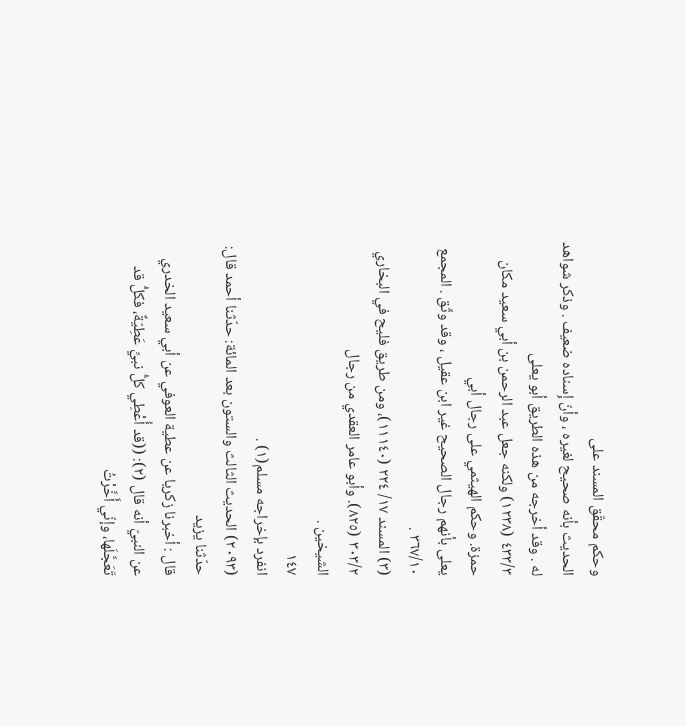وحكم محقّق المسند على
الحديث بأنه صحيح لغيره ، وأنّ إِسناده ضعيف . وذكر شواهد له . وقد أخرجه من هذه الطريق أبو يعلى
٤٣٣/٣ (١٢٣٨) ولكنه جعل عبد الرحمن بن أبي سعيد مكان حمزة. وحكم الهيثمي على رجال أبي
يعلى بأنهم رجال الصحيح غير ابن عقيل ، وقد وثّق . المجمع ٣٦٧/١٠ .
(٣) المسند ١٧/ ٢٢٤ (١١١٤٠)، ومن طريق فليح في البخاري ٣٠٣/٢ (٨٢٥). وأبو عامر العقدي من رجال
الشيخين .
١٤٧
انفرد بإخراجه مسلم(١) .
(٢٠٩٣) الحديث الثالث والستون بعد المائة: حدّثنا أحمد قال: حدّثنا يزيد
قال : أخبرنا زكريا عن عطية العوفي عن أبي سعيد الخدري
عن النبيّ أنه قال (٢): ((قد أُعْطِي كلُّ نبيِّ عَطِيّةٌ، فكلُّ قد تَعَجَّلَها، وإنّي أَخَّرْتُ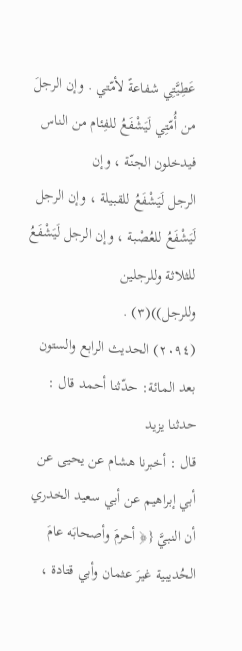عَطِيَّتِي شفاعةً لأمّتي . وإن الرجلَ من أُمّتِي لَيَشْفَعُ للفِئام من الناس فيدخلون الجنّة ، وإن
الرجل لَيَشْفَعُ للقبيلة ، وإن الرجل لَيَشْفَعُ للعُصْبة ، وإن الرجل لَيَشْفَعُ للثلاثة وللرجلين
وللرجل))(٣) .
(٢٠٩٤) الحديث الرابع والستون بعد المائة: حدّثنا أحمد قال : حدثنا يزيد
قال : أخبرنا هشام عن يحيى عن أبي إبراهيم عن أبي سعيد الخدري
أن النبيَّ {﴿ أحرمَ وأصحابَه عامَ الحُديبية غيرَ عثمان وأبي قتادة ،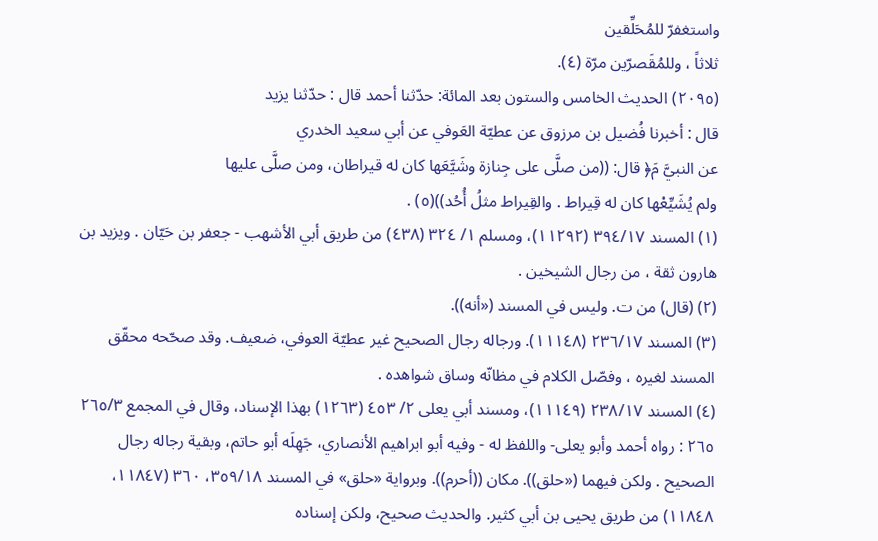واستغفرّ للمُحَلِّقين
ثلاثاً ، وللمُقَصرّين مرّة (٤).
(٢٠٩٥) الحديث الخامس والستون بعد المائة: حدّثنا أحمد قال : حدّثنا يزيد
قال : أخبرنا فُضيل بن مرزوق عن عطيّة العَوفي عن أبي سعيد الخدري
عن النبيَّ مَ﴿ قال: ((من صلَّى على جِنازة وشَيَّعَها كان له قيراطان، ومن صلَّى عليها
ولم يُشَيِّعْها كان له قِيراط . والقِيراط مثلُ أُحُد))(٥) .
(١) المسند ٣٩٤/١٧ (١١٢٩٢)، ومسلم ١/ ٣٢٤ (٤٣٨) من طريق أبي الأشهب - جعفر بن حَيّان . ويزيد بن
هارون ثقة ، من رجال الشيخين .
(٢) (قال) من ت. وليس في المسند («أنه)).
(٣) المسند ٢٣٦/١٧ (١١١٤٨). ورجاله رجال الصحيح غير عطيّة العوفي، ضعيف. وقد صحّحه محقّق
المسند لغيره ، وفصّل الكلام في مظانّه وساق شواهده .
(٤) المسند ٢٣٨/١٧ (١١١٤٩)، ومسند أبي يعلى ٢/ ٤٥٣ (١٢٦٣) بهذا الإسناد، وقال في المجمع ٢٦٥/٣
٢٦٥ : رواه أحمد وأبو يعلى- واللفظ له - وفيه أبو ابراهيم الأنصاري، جَهِلَه أبو حاتم، وبقية رجاله رجال
الصحيح . ولكن فيهما («حلق)). مكان ((أحرم)). وبرواية «حلق» في المسند ٣٥٩/١٨، ٣٦٠ (١١٨٤٧،
١١٨٤٨) من طريق يحيى بن أبي كثير. والحديث صحيح، ولكن إسناده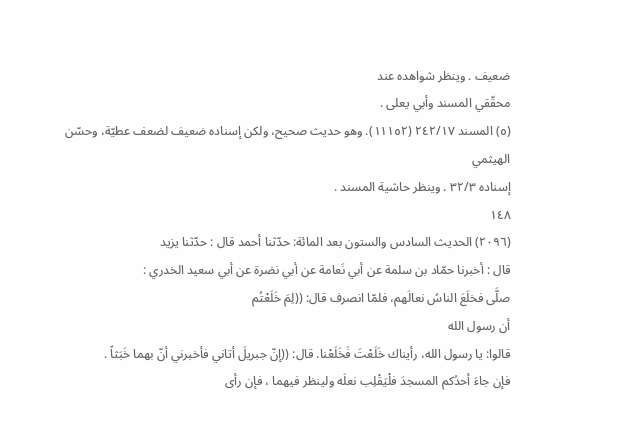ضعيف . وينظر شواهده عند
محقّقي المسند وأبي يعلى .
(٥) المسند ٢٤٢/١٧ (١١١٥٢). وهو حديث صحيح، ولكن إسناده ضعيف لضعف عطيّة، وحسّن الهيثمي
إسناده ٣٢/٣ . وينظر حاشية المسند .
١٤٨
(٢٠٩٦) الحديث السادس والستون بعد المائة: حدّثنا أحمد قال : حدّثنا يزيد
قال : أخبرنا حمّاد بن سلمة عن أبي نَعامة عن أبي نضرة عن أبي سعيد الخدري :
صلَّى فخلَعَ الناسُ نعالَهم، فلمّا انصرف قال: ((لِمَ خَلَعْتُم
أن رسول الله
قالوا: يا رسول الله، رأيناك خَلَعْتَ فَخَلَعْنا. قال: ((إنّ جبريلَ أتاني فأخبرني أنّ بهما خَبَثاً .
فإن جاءَ أحدُكم المسجدَ فلْيَقْلِب نعلَه ولينظر فيهما ، فإن رأى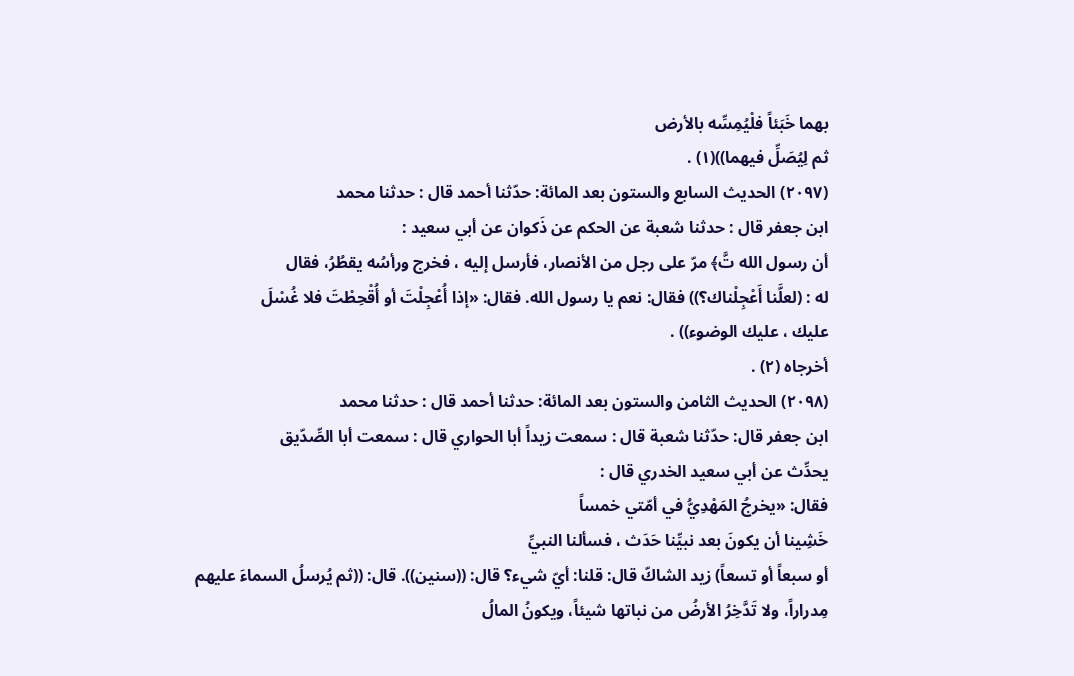بهما خَبَئاً فلْیُمِسِّه بالأرض
ثم لِيُصَلِّ فيهما))(١) .
(٢٠٩٧) الحديث السابع والستون بعد المائة: حدّثنا أحمد قال : حدثنا محمد
ابن جعفر قال : حدثنا شعبة عن الحكم عن ذَکوان عن أبي سعيد :
أن رسول الله تَّ﴾ مرّ على رجل من الأنصار، فأرسل إليه ، فخرج ورأسُه يقطُرُ، فقال
له : (لعلَّنا أَعْجِلْناك؟)) فقال: نعم يا رسول الله. فقال: «إذا أُعْجِلْتَ أو أُقْحِطْتَ فلا غُسْلَ
عليك ، عليك الوضوء)) .
أخرجاه (٢) .
(٢٠٩٨) الحديث الثامن والستون بعد المائة: حدثنا أحمد قال : حدثنا محمد
ابن جعفر قال: حدّثنا شعبة قال : سمعت زيداً أبا الحواري قال : سمعت أبا الصِّدّیق
يحدِّث عن أبي سعيد الخدري قال :
فقال: «يخرجُ المَهْدِيُّ في أمّتي خمساً
خَشِينا أن يكونَ بعد نبيِّنا حَدَث ، فسألنا النبيِّ
أو سبعاً أو تسعاً) زيد الشاكّ قال: قلنا: أيّ شيء؟ قال: ((سنين)). قال: ((ثم يُرسلُ السماءَ عليهم
مِدراراً، ولا تَدَّخِرُ الأرضُ من نباتها شيئاً، ويكونُ المالُ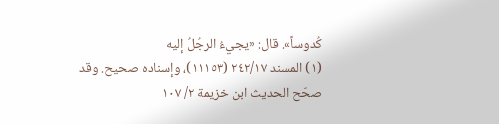كُدوساً». قال: «يجيءُ الرجُلُ إليه
(١) المسند ٢٤٢/١٧ (١١١٥٣)، وإسناده صحيح. وقد صحّح الحديث ابن خزيمة ٢/ ١٠٧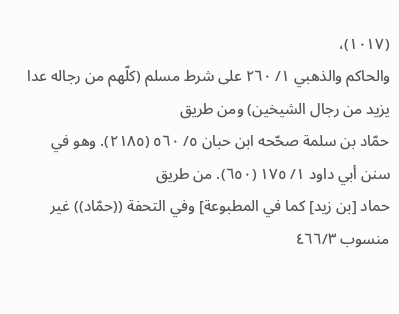(١٠١٧)،
والحاكم والذهبي ١/ ٢٦٠ على شرط مسلم (كلّهم من رجاله عدا يزيد من رجال الشيخين) ومن طريق
حمّاد بن سلمة صحّحه ابن حبان ٥/ ٥٦٠ (٢١٨٥). وهو في سنن أبي داود ١/ ١٧٥ (٦٥٠). من طريق
حماد [بن زيد] كما في المطبوعة] وفي التحفة ((حمّاد)) غير منسوب ٤٦٦/٣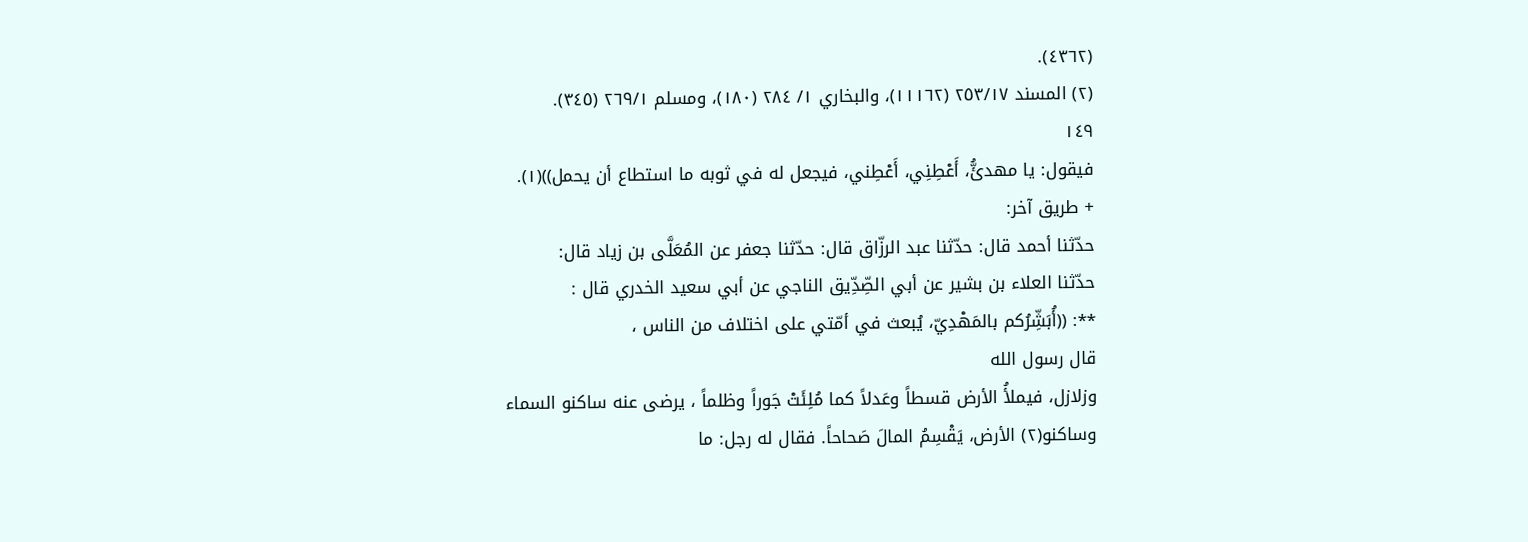(٤٣٦٢).
(٢) المسند ٢٥٣/١٧ (١١١٦٢)، والبخاري ١/ ٢٨٤ (١٨٠)، ومسلم ٢٦٩/١ (٣٤٥).
١٤٩
فيقول: يا مهدئُّ، أَعْطِنِي، أَعْطِني، فيجعل له في ثوبه ما استطاع أن يحمل))(١).
+ طريق آخر:
حدّثنا أحمد قال: حدّثنا عبد الرزّاق قال: حدّثنا جعفر عن المُعَلَّى بن زياد قال:
حدّثنا العلاء بن بشير عن أبي الصِّدِّيق الناجي عن أبي سعيد الخدري قال :
**: ((أُبَشِّرُكم بالمَهْدِيّ، يُبعث في أمّتي على اختلاف من الناس ،
قال رسول الله
وزلازل، فيملأُ الأرض قسطاً وعَدلاً كما مُلِئَتْ جَوراً وظلماً ، يرضى عنه ساكنو السماء
وساكنو(٢) الأرض، يَقْسِمُ المالَ صَحاحاً. فقال له رجل: ما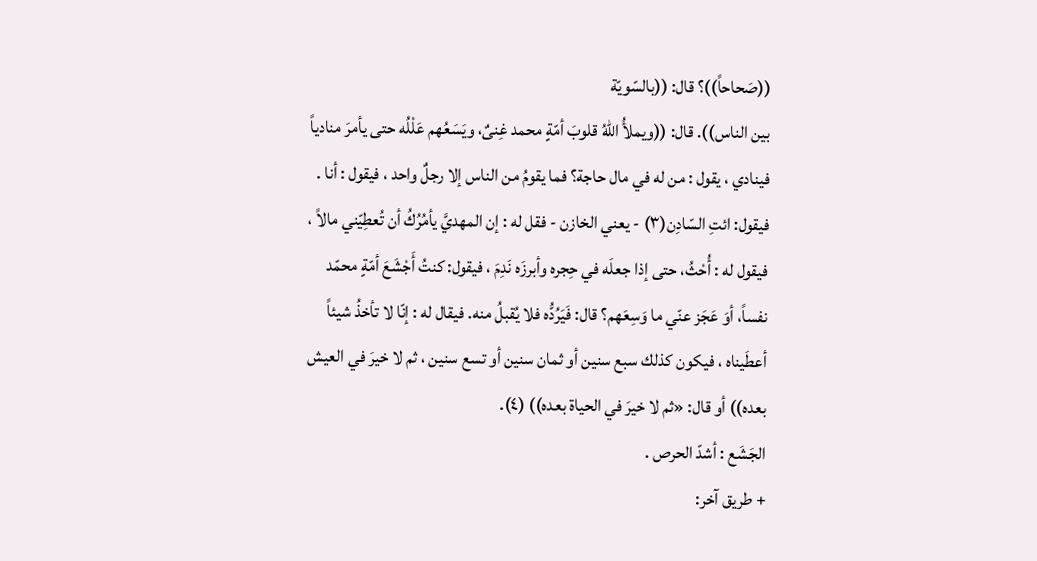((صَحاحاً))؟ قال: ((بالسّويّة
بين الناس)). قال: ((ويملأُ اللهُ قلوبَ أمّةٍ محمد غِنىٌ، ويَسَعُهم عَلْلُه حتى يأمرَ منادياً
فينادي ، يقول : من له في مال حاجة؟ فما يقومُ من الناس إلا رجلٌ واحد ، فيقول : أنا .
فيقول: ائتِ السّادِن(٣) - يعني الخازن - فقل له : إن المهديَّ يأمُرُكُ أن تُعطِيّني مالاً ،
فيقول له : أُحْثُ، حتى إذا جعلَه في حِجره وأبرزَه نَدِمَ ، فيقول: كنتُ أَجْشَعَ أمّةٍ محمّد
نفساً، أوَ عَجَز عنّي ما وَسِعَهم؟ قال: فَيَرُدُّه فلا يُقبلُ منه. فيقال له : إنّا لا تأخذُ شيئاً
أعطَیناه ، فیکون كذلك سبع سنين أو ثمان سنين أو تسع سنين ، ثم لا خيرَ في العيش
بعده)) أو قال: «ثم لا خيرَ في الحياة بعده)) (٤).
الجَشَع : أشدّ الحرص .
+ طريق آخر: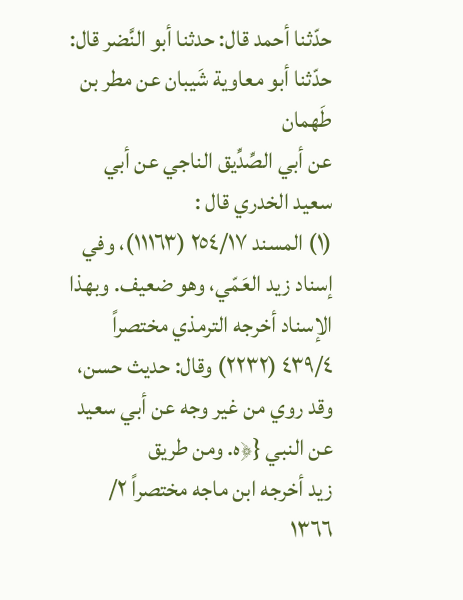حدّثنا أحمد قال: حدثنا أبو النَّضر قال: حدّثنا أبو معاوية شَيبان عن مطر بن طَهمان
عن أبي الصِّدِّيق الناجي عن أبي سعيد الخدري قال :
(١) المسند ٢٥٤/١٧ (١١١٦٣)، وفي إسناد زيد العَمّي، وهو ضعيف. وبهذا الإسناد أخرجه الترمذي مختصراً
٤٣٩/٤ (٢٢٣٢) وقال: حديث حسن، وقد روي من غير وجه عن أبي سعيد عن النبي {﴿ه. ومن طريق
زيد أخرجه ابن ماجه مختصراً ٢/ ١٣٦٦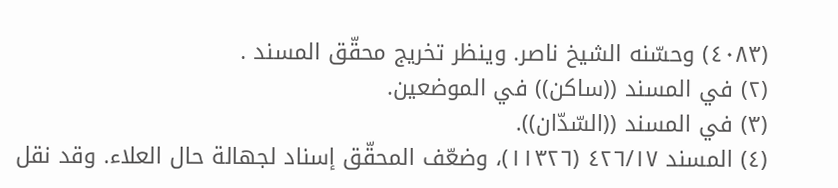(٤٠٨٣) وحسّنه الشيخ ناصر. وينظر تخريج محقّق المسند .
(٢) في المسند ((ساكن)) في الموضعين.
(٣) في المسند ((السّدّان)).
(٤) المسند ٤٢٦/١٧ (١١٣٢٦)، وضعّف المحقّق إسناد لجهالة حال العلاء. وقد نقل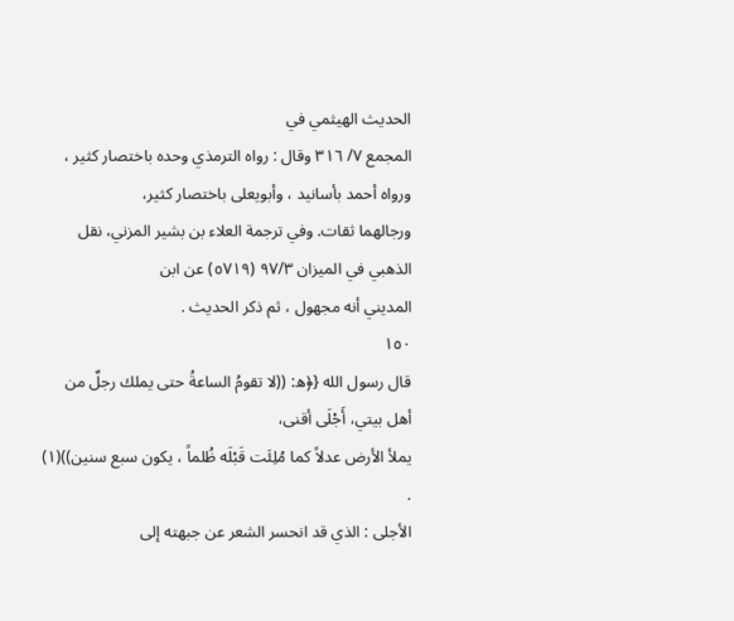الحديث الهيثمي في
المجمع ٧/ ٣١٦ وقال : رواه الترمذي وحده باختصار كثير ، ورواه أحمد بأسانيد ، وأبويعلى باختصار كثير،
ورجالهما ثقات. وفي ترجمة العلاء بن بشير المزني، نقل الذهبي في الميزان ٩٧/٣ (٥٧١٩) عن ابن
المدیني أنه مجهول ، ثم ذكر الحديث .
١٥٠
قال رسول الله {﴿ه: ((لا تقومُ الساعةُ حتى يملك رجلٌ من أهل بيتي، أَجْلَى أقنى،
يملأ الأرض عدلاً كما مُلِئَت قَبْلَه ظُلماً ، يكون سبع سنين))(١) .
الأجلى : الذي قد انحسر الشعر عن جبهته إلى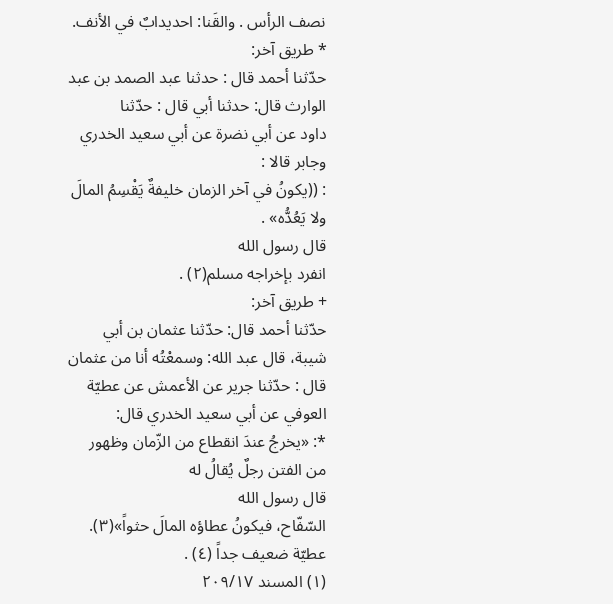نصف الرأس . والقَنا: احديدابٌ في الأنف.
* طريق آخر:
حدّثنا أحمد قال : حدثنا عبد الصمد بن عبد الوارث قال: حدثنا أبي قال : حدّثنا
داود عن أبي نضرة عن أبي سعيد الخدري وجابر قالا :
: ((يكونُ في آخر الزمان خليفةٌ يَقْسِمُ المالَ ولا يَعُدُّه» .
قال رسول الله
انفرد بإخراجه مسلم(٢) .
+ طريق آخر:
حدّثنا أحمد قال: حدّثنا عثمان بن أبي شيبة، قال عبد الله: وسمعْتُه أنا من عثمان
قال : حدّثنا جرير عن الأعمش عن عطيّة العوفي عن أبي سعيد الخدري قال:
*: «يخرجُ عندَ انقطاع من الزّمان وظهور من الفتن رجلٌ يُقالُ له
قال رسول الله
السّفّاح، فيكونُ عطاؤه المالَ حثواً»(٣).
عطيّة ضعيف جداً (٤) .
(١) المسند ٢٠٩/١٧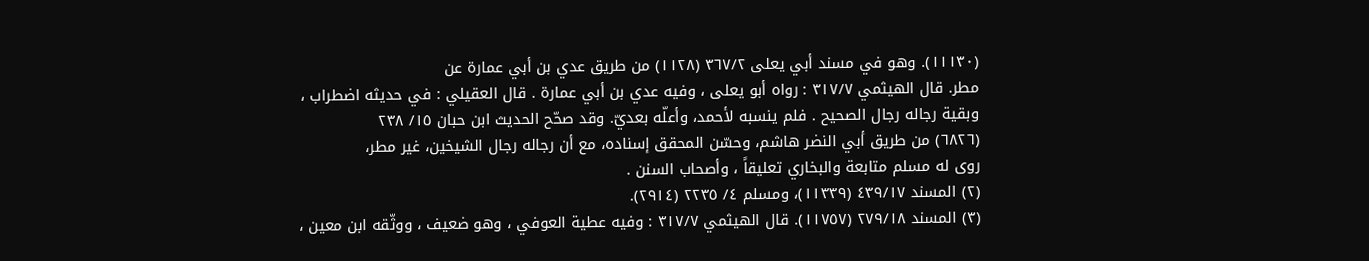(١١١٣٠). وهو في مسند أبي يعلى ٣٦٧/٢ (١١٢٨) من طريق عدي بن أبي عمارة عن
مطر. قال الهيثمي ٣١٧/٧ : رواه أبو يعلى ، وفيه عدي بن أبي عمارة . قال العقيلي : في حديثه اضطراب ،
وبقية رجاله رجال الصحيح . فلم ينسبه لأحمد، وأعلّه بعديّ. وقد صحّح الحدیث ابن حبان ١٥/ ٢٣٨
(٦٨٢٦) من طريق أبي النضر هاشم، وحسّن المحقق إسناده، مع أن رجاله رجال الشيخين، غير مطر،
روى له مسلم متابعة والبخاري تعليقاً ، وأصحاب السنن .
(٢) المسند ٤٣٩/١٧ (١١٣٣٩)، ومسلم ٤/ ٢٢٣٥ (٢٩١٤).
(٣) المسند ٢٧٩/١٨ (١١٧٥٧). قال الهيثمي ٣١٧/٧ : وفيه عطية العوفي ، وهو ضعيف ، ووثّقه ابن معين ،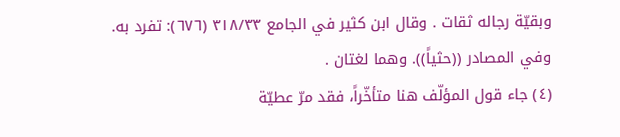وبقيّة رجاله ثقات . وقال ابن كثير في الجامع ٣١٨/٣٣ (٦٧٦): تفرد به.
وفي المصادر ((حثياً)). وهما لغتان .
(٤) جاء قول المؤلّف هنا متأخّراً، فقد مرّ عطيّة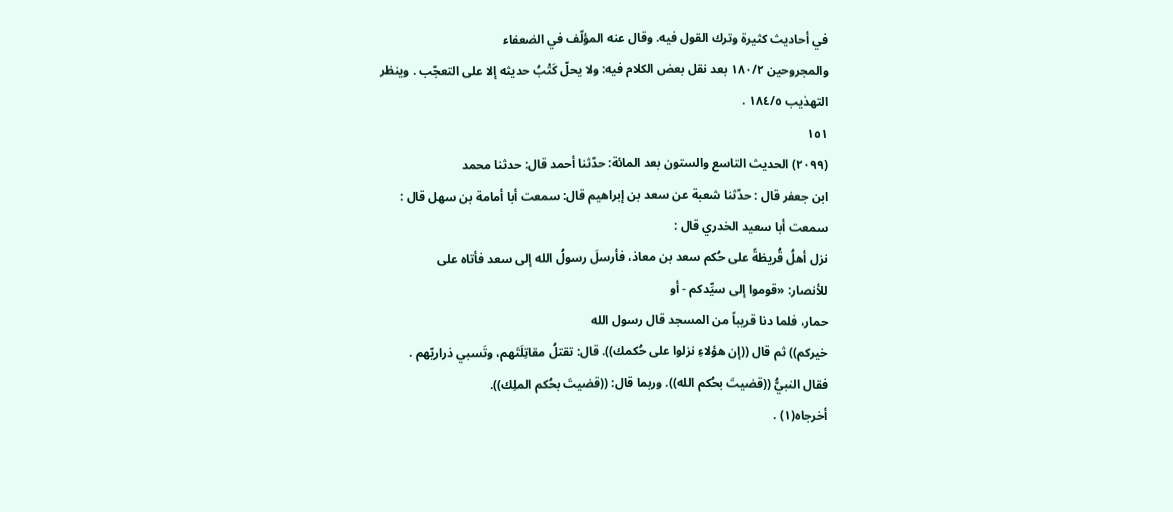في أحاديث كثيرة وترك القول فيه. وقال عنه المؤلّف في الضعفاء
والمجروحين ١٨٠/٢ بعد نقل بعض الكلام فيه: ولا يحلّ كَتْبُ حديثه إلا على التعجّب . وينظر
التهذيب ١٨٤/٥ .
١٥١
(٢٠٩٩) الحديث التاسع والستون بعد المائة: حدّثنا أحمد قال: حدثنا محمد
ابن جعفر قال : حدّثنا شعبة عن سعد بن إبراهيم قال: سمعت أبا أمامة بن سهل قال :
سمعت أبا سعيد الخدري قال :
نزل أهلُ قُريظةً على حُكم سعد بن معاذ، فأرسلَ رسولُ الله إلى سعد فأتاه على
للأنصار: «قوموا إلی سيِّدكم - أو
حمار، فلما دنا قريباً من المسجد قال رسول الله
خيركم)) ثم قال ((إن هؤلاءِ نزلوا على حُكمك)). قال: تقتلُ مقاتِلَتَهم، وتَسبي ذراريّهم .
فقال النبيُّ ((قضيتَ بحُكم الله)). وربما قال: ((قضيتَ بحُكم الملِك)).
أخرجاه(١) .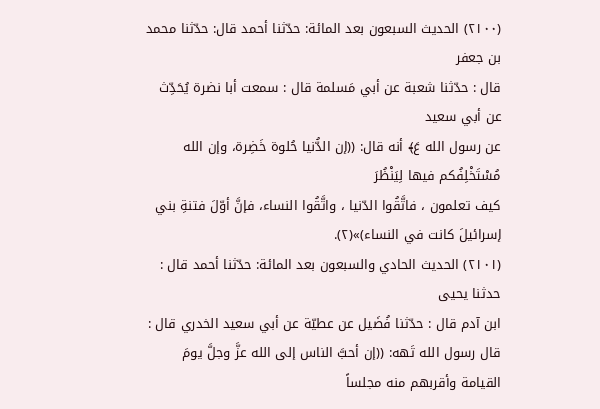(٢١٠٠) الحديث السبعون بعد المائة: حدّثنا أحمد قال: حدّثنا محمد بن جعفر
قال : حدّثنا شعبة عن أبي مَسلمة قال : سمعت أبا نضرة يُحَدِّث عن أبي سعيد
عن رسول الله عَ﴾ أنه قال: ((إن الدُّنيا حُلوة خَضِرة، وإن الله مُسْتَخْلِفُكم فيها لِيَنْظُرَ
كيف تعلمون ، فاتَّقُوا الدّنيا ، واتَّقُوا النساء، فإنَّ أوّلَ فتنةِ بني إسرائيلَ كانت في النساء)»(٢).
(٢١٠١) الحديث الحادي والسبعون بعد المائة: حدّثنا أحمد قال : حدثنا يحيى
ابن آدم قال : حدّثنا فُضَيل عن عطيّة عن أبي سعيد الخدري قال :
قال رسول الله تَهه: ((إن أحبَّ الناس إلى الله عزَّ وجلَّ يومَ القيامة وأقربهم منه مجلساً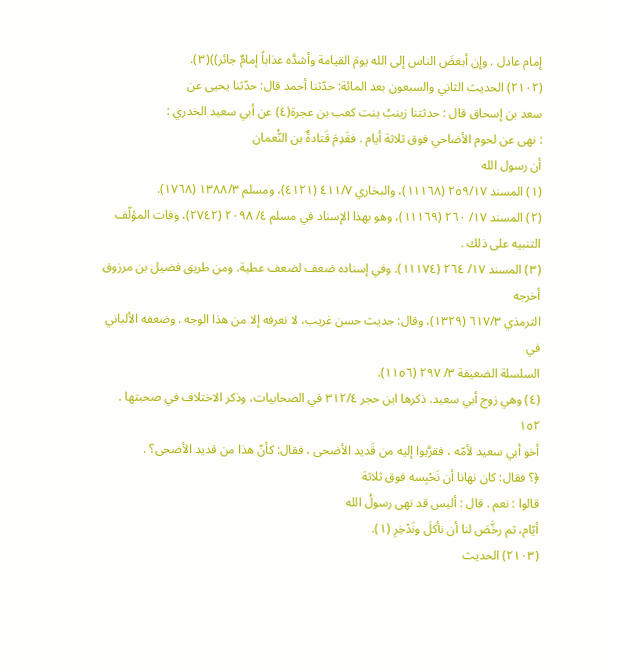إمام عادل . وإن أبغضَ الناس إلى الله يومَ القيامة وأشدَّه عذاباً إمامٌ جائر))(٣).
(٢١٠٢) الحديث الثاني والسبعون بعد المائة: حدّثنا أحمد قال: حدّثنا يحيى عن
سعد بن إسحاق قال : حدثتنا زینبُ بنت كعب بن عجرة(٤) عن أبي سعيد الخدري :
: نهى عن لحوم الأضاحي فوق ثلاثة أيام . فقَدِمَ قَتادةٌ بن النُّعمان
أن رسول الله
(١) المسند ٢٥٩/١٧ (١١١٦٨)، والبخاري ٤١١/٧ (٤١٢١)، ومسلم ١٣٨٨/٣ (١٧٦٨).
(٢) المسند ١٧/ ٢٦٠ (١١١٦٩)، وهو بهذا الإسناد في مسلم ٤/ ٢٠٩٨ (٢٧٤٢)، وفات المؤلّف التنبيه على ذلك .
(٣) المسند ١٧/ ٢٦٤ (١١١٧٤). وفي إسناده ضعف لضعف عطية. ومن طريق فضيل بن مرزوق أخرجه
الترمذي ٦١٧/٣ (١٣٢٩)، وقال: حديث حسن غريب، لا نعرفه إلا من هذا الوجه . وضعفه الألباني في
السلسلة الضعيفة ٣/ ٢٩٧ (١١٥٦).
(٤) وهي زوج أبي سعيد. ذكرها ابن حجر ٣١٢/٤ في الصحابيات، وذكر الاختلاف في صحبتها .
١٥٢
أخو أبي سعيد لأمّه ، فقرَّبوا إليه من قَديد الأضحى ، فقال: كأنّ هذا من قديد الأضحى؟ .
﴿؟ فقال: كان نهانا أن نَحْبِسه فوق ثلاثة
قالوا : نعم . قال : أليس قد نهى رسولُ الله
أيّام، ثم رخَّصَ لنا أن نأكلَ ونَدْخِرِ (١).
(٢١٠٣) الحديث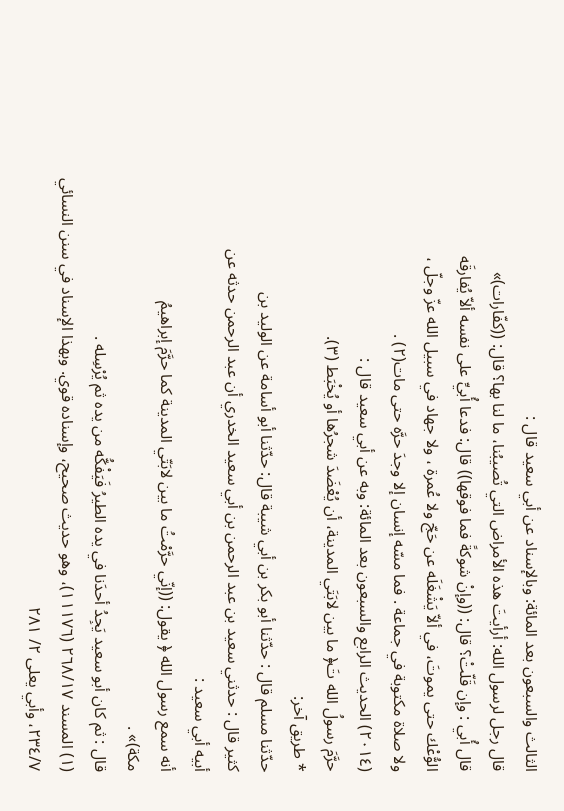الثالث والسبعون بعد المائة: وبالإسناد عن أبي سعيد قال :
قال رجل لرسول الله: أرأيتَ هذه الأمراض التي تُصيبُنا، ما لنا بها؟ قال: ((كفّارات)»
قال أُبي : وإن قَلّتْ؟ قال: ((وإنْ شوكةً فما فوقها)) قال: فدعا أُبيِّ على نفسه ألاّ يُفارقَه
الوُّعْك حتى يموتَ، في ألاّ يَشْغَلَه عن حَجّ ولا عُمرة ، ولا جهاد في سبيل الله عزّ وجلّ ،
ولا صلاة مكتوبة في جماعة . فما مسّه إنسان إلا وجدَ حرَّه حتى مات(٢) .
(٢٠١٤) الحديث الرابع والسبعون بعد المائة: وبه عن أبي سعيد قال :
حرَّمَ رسولُ الله تَ﴿ ما بين لابَتَي المدينة، أن يُعْضَدَ شجرُها أو يُخْبَط (٣).
* طريق آخر:
حدّثنا مسلم قال : حدّثنا أبو بكر بن أبي شيبة قال: حدّثنا أبو أسامة عن الوليد بن
کثیر قال : حدثني سعید بن عبد الرحمن بن أبي سعيد الخدري أن عبد الرحمن حدثه عن
أبيه أبي سعيد :
أنه سمع رسول الله ﴿ يقول: ((إنّي حرَّمْتُ ما بين لابَتّي المدينة كما حرَّمَ إبراهيمُ
مكة)» .
قال : ثم كان أبو سعيد يَجِدُ أحدَنا في يده الطيرُ فَيَفْكُّه من يده ثم يُرْسِله .
(١) المسند ٢٦٨/١٧ (١١١٧٦)، وهو حديث صحيح، وإسناده قوي. وبهذا الإسناد في سنن النسائي
٢٣٤/٧، وأبي يعلى ٢/ ٢٨١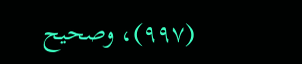(٩٩٧)، وصحيح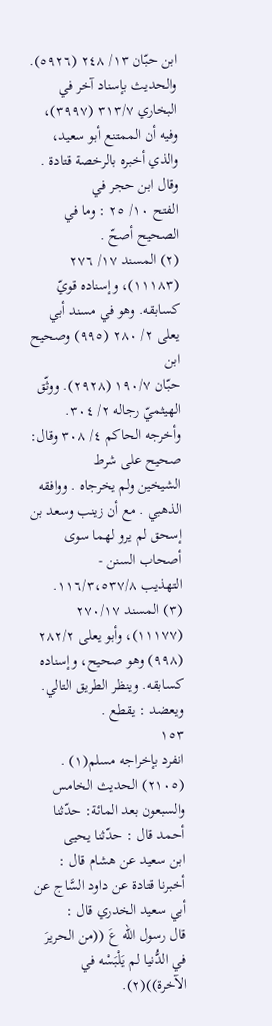ابن حبّان ١٣/ ٢٤٨ (٥٩٢٦). والحديث بإسناد آخر في
البخاري ٣١٣/٧ (٣٩٩٧)، وفيه أن الممتنع أبو سعيد، والذي أخبره بالرخصة قتادة . وقال ابن حجر في
الفتح ١٠/ ٢٥ : وما في الصحيح أصحّ .
(٢) المسند ١٧/ ٢٧٦ (١١١٨٣)، وإسناده قويّ كسابقه. وهو في مسند أبي يعلى ٢/ ٢٨٠ (٩٩٥) وصحيح ابن
حبّان ١٩٠/٧ (٢٩٢٨). ووثّق الهيثميّ رجاله ٢/ ٣٠٤. وأخرجه الحاكم ٤/ ٣٠٨ وقال: صحيح على شرط
الشيخين ولم يخرجاه . ووافقه الذهبي . مع أن زينب وسعد بن إسحق لم يرو لهما سوى أصحاب السنن -
التهذيب ١١٦/٣،٥٣٧/٨.
(٣) المسند ٢٧٠/١٧ (١١١٧٧)، وأبو يعلى ٢٨٢/٢ (٩٩٨) وهو صحيح، وإسناده كسابقه. وينظر الطريق التالي.
ويعضد : يقطع .
١٥٣
انفرد بإخراجه مسلم(١) .
(٢١٠٥) الحدیث الخامس والسبعون بعد المائة: حدّثنا أحمد قال : حدّثنا یحیی
ابن سعيد عن هشام قال : أخبرنا قتادة عن داود السَّاج عن أبي سعيد الخدري قال :
قال رسول الله عَ ((من الحريرَ في الدُّنيا لم يَلْبَسْه في الآخرة))(٢).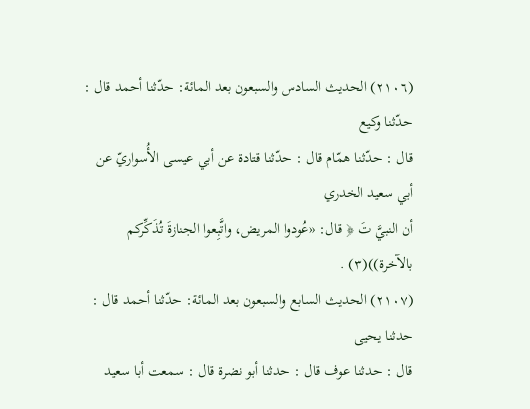(٢١٠٦) الحديث السادس والسبعون بعد المائة: حدّثنا أحمد قال : حدّثنا وكيع
قال : حدّثنا همّام قال : حدّثنا قتادة عن أبي عيسى الأُسواريّ عن أبي سعيد الخدري
أن النبيَّ تَ ﴿ قال: «عُودوا المريض، واتَّبِعوا الجنازةَ تُذَكِّركم بالآخرة))(٣) .
(٢١٠٧) الحديث السابع والسبعون بعد المائة: حدّثنا أحمد قال : حدثنا يحيى
قال : حدثنا عوف قال : حدثنا أبو نضرة قال : سمعت أبا سعيد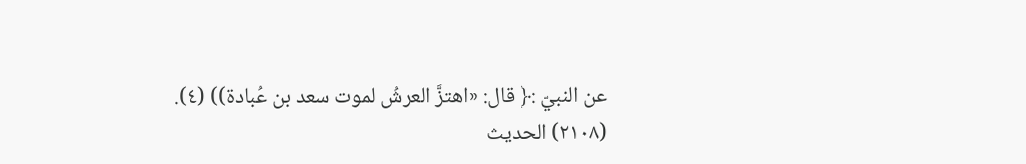عن النبيّ :﴿ قال: «اهتزَّ العرشُ لموت سعد بن عُبادة)) (٤).
(٢١٠٨) الحديث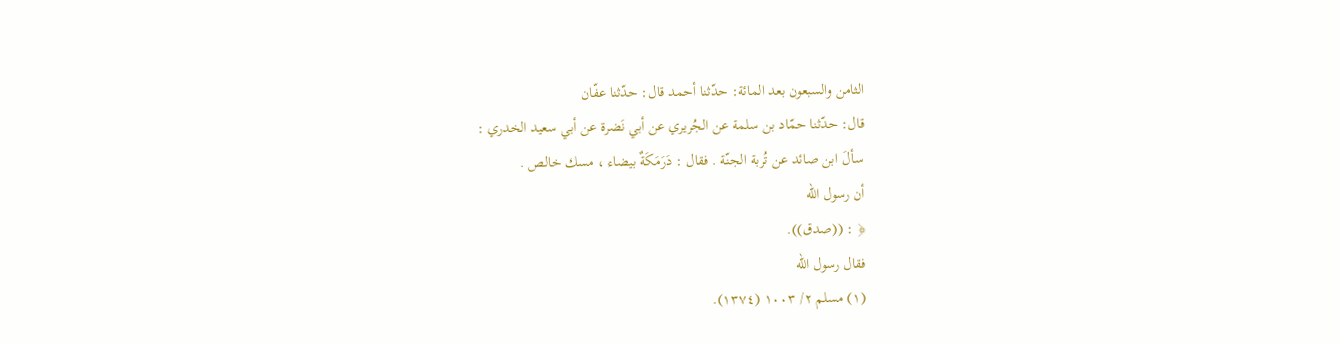الثامن والسبعون بعد المائة: حدّثنا أحمد قال: حدّثنا عفّان
قال: حدّثنا حمّاد بن سلمة عن الجُريري عن أبي نَضرة عن أبي سعيد الخدري :
سألَ ابن صائد عن تُربة الجنّة . فقال : دَرَمَكَةٌ بيضاء ، مسك خالص .
أن رسول الله
﴿ : ((صدق)).
فقال رسول الله
(١) مسلم ٢/ ١٠٠٣ (١٣٧٤).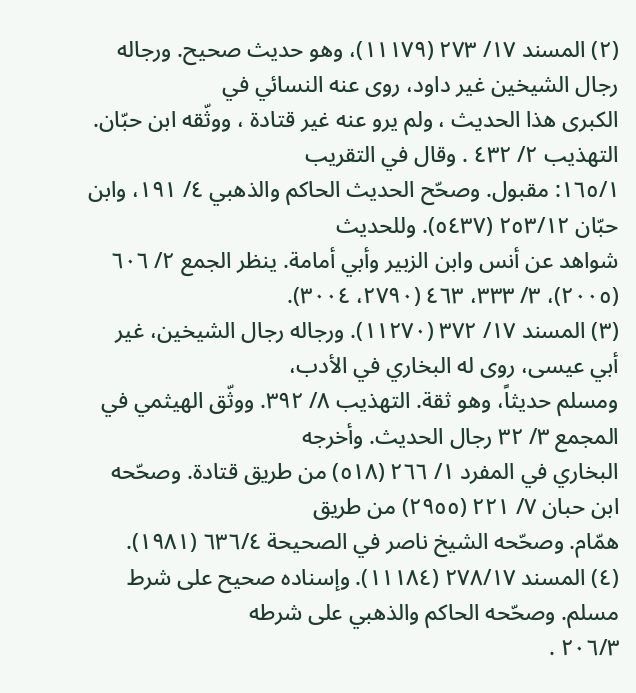(٢) المسند ١٧/ ٢٧٣ (١١١٧٩)، وهو حديث صحيح. ورجاله رجال الشيخين غير داود، روى عنه النسائي في
الكبرى هذا الحديث ، ولم يرو عنه غير قتادة ، ووثّقه ابن حبّان. التهذيب ٢/ ٤٣٢ . وقال في التقريب
١٦٥/١: مقبول. وصحّح الحديث الحاكم والذهبي ٤/ ١٩١، وابن حبّان ٢٥٣/١٢ (٥٤٣٧). وللحديث
شواهد عن أنس وابن الزبير وأبي أمامة. ينظر الجمع ٢/ ٦٠٦ (٢٠٠٥)، ٣/ ٣٣٣، ٤٦٣ (٢٧٩٠، ٣٠٠٤).
(٣) المسند ١٧/ ٣٧٢ (١١٢٧٠). ورجاله رجال الشيخين، غير أبي عيسى، روى له البخاري في الأدب،
ومسلم حديثاً، وهو ثقة. التهذيب ٨/ ٣٩٢. ووثّق الهيثمي في المجمع ٣/ ٣٢ رجال الحديث. وأخرجه
البخاري في المفرد ١/ ٢٦٦ (٥١٨) من طريق قتادة. وصحّحه ابن حبان ٧/ ٢٢١ (٢٩٥٥) من طريق
همّام. وصحّحه الشيخ ناصر في الصحيحة ٦٣٦/٤ (١٩٨١).
(٤) المسند ٢٧٨/١٧ (١١١٨٤). وإسناده صحيح على شرط مسلم. وصحّحه الحاكم والذهبي على شرطه
٢٠٦/٣ .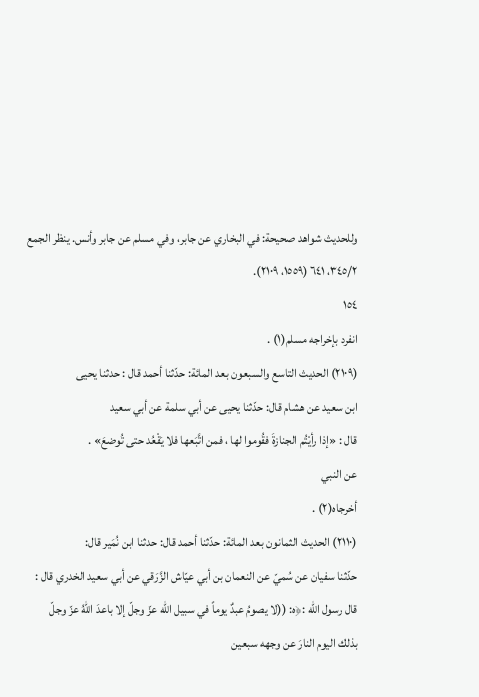وللحديث شواهد صحيحة: في البخاري عن جابر، وفي مسلم عن جابر وأنس. ينظر الجمع
٣٤٥/٢، ٦٤١ (١٥٥٩، ٢١٠٩).
١٥٤
انفرد بإخراجه مسلم(١) .
(٢١٠٩) الحديث التاسع والسبعون بعد المائة: حدّثنا أحمد قال : حدثنا یحیی
ابن سعيد عن هشام قال: حدّثنا يحيى عن أبي سلمة عن أبي سعيد
قال : «إذا رأيْتُم الجنازةَ فقُوموا لها ، فمن اتَّبَعها فلا يَقْعُد حتى تُوضعَ» .
عن النبي
أخرجاه(٢) .
(٢١١٠) الحديث الثمانون بعد المائة: حدّثنا أحمد قال: حدثنا ابن نُمَير قال:
حدّثنا سفيان عن سُميّ عن النعمان بن أبي عيّاش الزَّرَقي عن أبي سعيد الخدري قال :
قال رسول الله :﴿ه: ((لا يصومُ عبدٌ يوماً في سبيل الله عزّ وجلّ إلا باعدَ اللهُ عزّ وجلّ
بذلك اليوم النارَ عن وجهه سبعين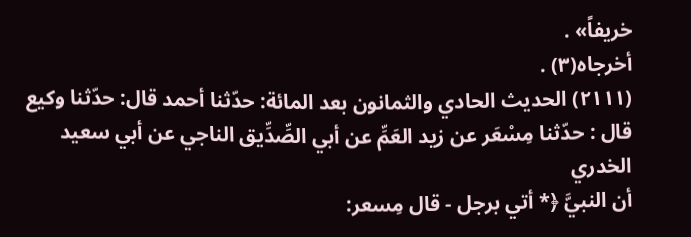خريفاً» .
أخرجاه(٣) .
(٢١١١) الحديث الحادي والثمانون بعد المائة: حدّثنا أحمد قال: حدّثنا وكيع
قال : حدّثنا مِسْعَر عن زيد العَمِّ عن أبي الصِّدِّيق الناجي عن أبي سعيد الخدري
أن النبيَّ ﴿* أتي برجل - قال مِسعر: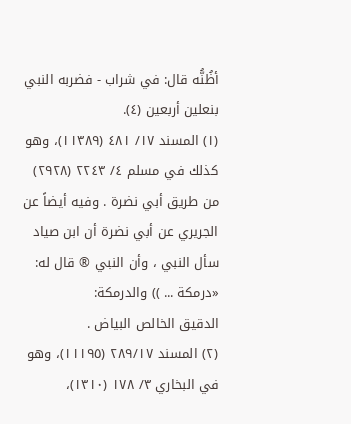أظُنُّه قال: في شراب - فضربه النبي
بنعلين أربعين (٤).
(١) المسند ١٧/ ٤٨١ (١١٣٨٩)، وهو كذلك في مسلم ٤/ ٢٢٤٣ (٢٩٢٨) من طريق أبي نضرة . وفيه أيضاً عن
الجريري عن أبي نضرة أن ابن صياد سأل النبي ، وأن النبي ® قال له: «درمكة ... )) والدرمكة:
الدقيق الخالص البياض .
(٢) المسند ٢٨٩/١٧ (١١١٩٥)، وهو في البخاري ٣/ ١٧٨ (١٣١٠)،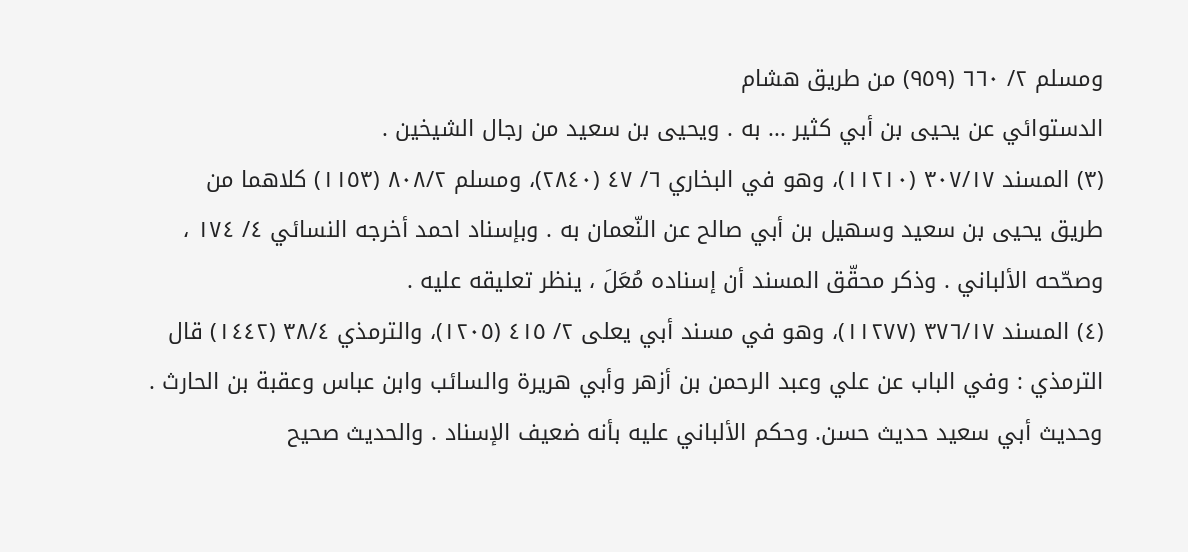ومسلم ٢/ ٦٦٠ (٩٥٩) من طريق هشام
الدستوائي عن يحيى بن أبي كثير ... به . ويحيى بن سعيد من رجال الشيخين .
(٣) المسند ٣٠٧/١٧ (١١٢١٠)، وهو في البخاري ٦/ ٤٧ (٢٨٤٠)، ومسلم ٨٠٨/٢ (١١٥٣) كلاهما من
طريق يحيى بن سعيد وسهيل بن أبي صالح عن النّعمان به . وبإسناد احمد أخرجه النسائي ٤/ ١٧٤ ،
وصحّحه الألباني . وذكر محقّق المسند أن إسناده مُعَلَ ، ينظر تعليقه عليه .
(٤) المسند ٣٧٦/١٧ (١١٢٧٧)، وهو في مسند أبي يعلى ٢/ ٤١٥ (١٢٠٥)، والترمذي ٣٨/٤ (١٤٤٢) قال
الترمذي : وفي الباب عن علي وعبد الرحمن بن أزهر وأبي هريرة والسائب وابن عباس وعقبة بن الحارث .
وحديث أبي سعيد حديث حسن. وحكم الألباني عليه بأنه ضعيف الإسناد . والحديث صحيح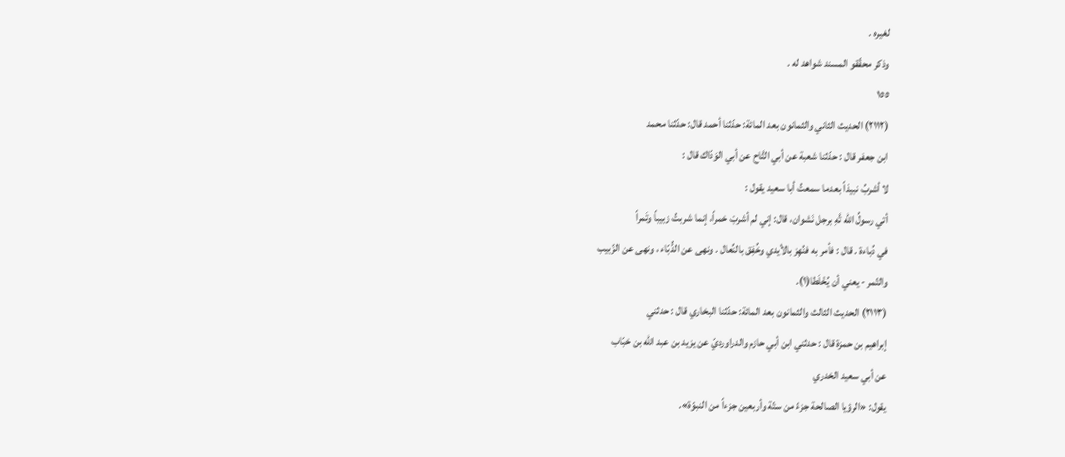لغيره .
وذکر محقّقو المسند شواهد له .
١٥٥
(٢١١٢) الحديث الثاني والثمانون بعد المائة: حدّثنا أحمد قال: حدّثنا محمد
ابن جعفر قال : حدّثنا شعبة عن أبي التَّاح عن أبي الوَدّاك قال :
لا أشربُ نبيذاً بعدما سمعتُ أبا سعيد يقول :
أتي رسولُ الله تَّهِ برجل نَشوان، قال: إني لم أشربْ خمراً، إنما شربتُ زبيباً وتَمراً
في دُباءة . قال : فأمر به فنُهِز بالأيدي وخُفِق بالنِّعال . ونھی عن الدُّبّاء ، ونھی عن الزّبيب
والتّمر - يعني أن يُخْلَطا(١).
(٢١١٣) الحديث الثالث والثمانون بعد المائة: حدّثنا البخاري قال : حدثني
إبراهيم بن حمزة قال : حدثني ابن أبي حازم والدراورديّ عن یزید بن عبد الله بن خبّاب
عن أبي سعيد الخدري
يقول: «الرؤيا الصالحة جزءً من ستّة وأربعين جزءاً من النبوّة».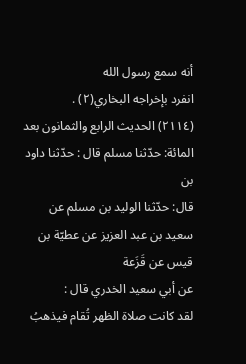أنه سمع رسول الله
انفرد بإخراجه البخاري(٢) .
(٢١١٤) الحديث الرابع والثمانون بعد المائة: حدّثنا مسلم قال : حدّثنا داود بن
قال: حدّثنا الوليد بن مسلم عن سعيد بن عبد العزيز عن عطيّة بن قيس عن قَزَعة
عن أبي سعيد الخدري قال :
لقد كانت صلاة الظهر تُقام فيذهبُ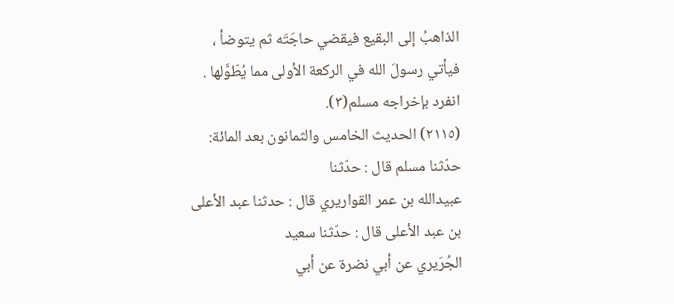الذاهبُ إلى البقيع فيقضي حاجَتَه ثم يتوضأ ،
فيأتي رسولَ الله في الركعة الأولى مما يُطّوَّلها .
انفرد بإخراجه مسلم(٣).
(٢١١٥) الحديث الخامس والثمانون بعد المائة: حدّثنا مسلم قال : حدّثنا
عبيدالله بن عمر القواريري قال : حدثنا عبد الأعلى بن عبد الأعلى قال : حدّثنا سعيد
الجُرَيري عن أبي نضرة عن أبي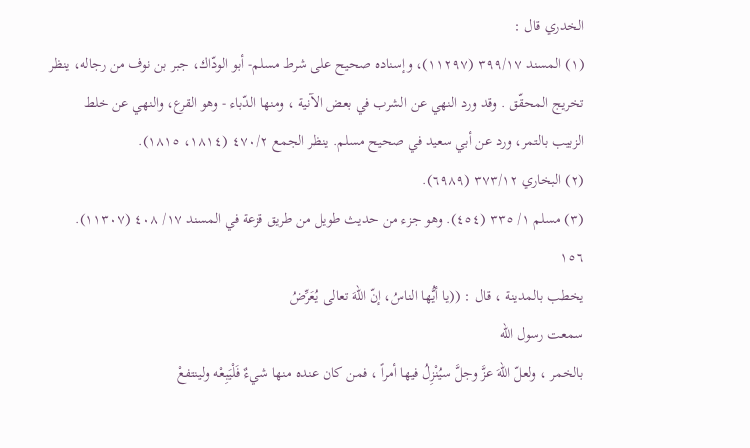الخدري قال :
(١) المسند ٣٩٩/١٧ (١١٢٩٧)، وإسناده صحيح على شرط مسلم- أبو الودّاك، جبر بن نوف من رجاله، ينظر
تخريج المحقّق . وقد ورد النهي عن الشرب في بعض الآنية ، ومنها الدّباء - وهو القرع، والنهي عن خلط
الزبيب بالتمر، ورد عن أبي سعيد في صحيح مسلم. ينظر الجمع ٤٧٠/٢ (١٨١٤، ١٨١٥).
(٢) البخاري ٣٧٣/١٢ (٦٩٨٩).
(٣) مسلم ١/ ٣٣٥ (٤٥٤). وهو جزء من حديث طويل من طريق قزعة في المسند ١٧/ ٤٠٨ (١١٣٠٧).
١٥٦
يخطب بالمدينة ، قال : ((يا أيُّها الناسُ، إنّ اللهَ تعالی یُعَرِّضُ
سمعت رسول الله
بالخمر ، ولعلّ اللهَ عزَّ وجلَّ سيُنْزِلُ فيها أمراً ، فمن كان عنده منها شيءٌ فَلْيَبِعْه ولينتفعْ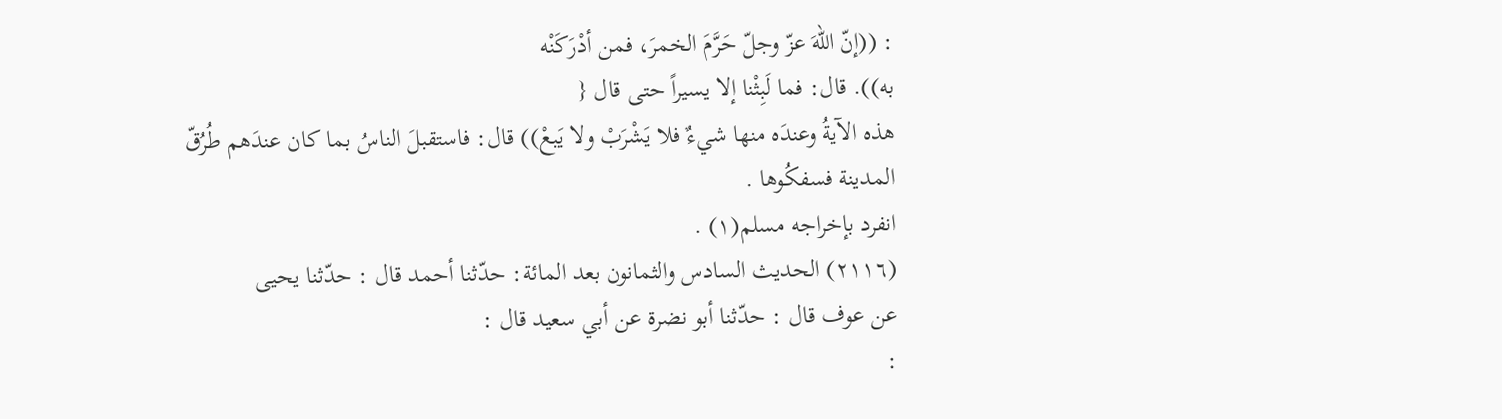: ((إنّ اللهَ عزّ وجلّ حَرَّمَ الخمرَ، فمن أدْرَكَنْه
به)). قال: فما لَبِثْنا إلا يسيراً حتى قال {
هذه الآيةُ وعندَه منها شيءٌ فلا يَشْرَبْ ولا يَبعْ)) قال: فاستقبلَ الناسُ بما كان عندَهم طُرُقّ
المدينة فسفكُوها .
انفرد بإخراجه مسلم(١) .
(٢١١٦) الحديث السادس والثمانون بعد المائة: حدّثنا أحمد قال : حدّثنا یحیی
عن عوف قال : حدّثنا أبو نضرة عن أبي سعيد قال :
: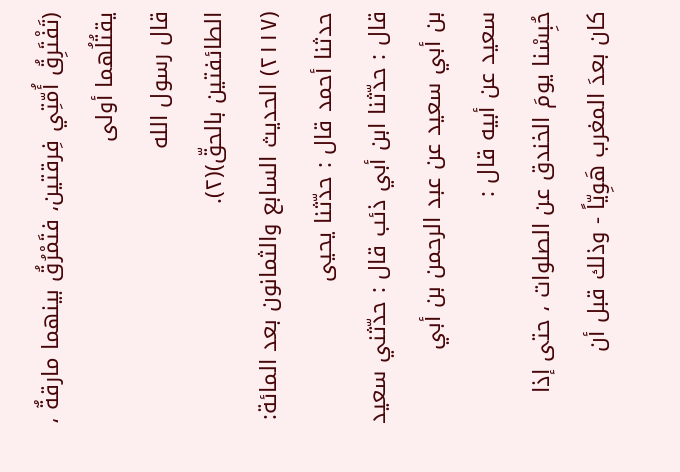(تَفْتَرِقُ أُمّتِي فِرقتين، فتَمْرُقُ بينهما مارقةٌ ، يقتُلُهما أولى
قال رسول الله
الطائفتين بالحقّ)(٢).
(٢١١٧) الحديث السابع والثمانون بعد المائة: حدثنا أحمد قال : حدّثنا يحيى
قال : حدّثنا ابن أبي ذئب قال : حدّثني سعيد بن أبي سعيد عن عبد الرحمن بن أبي
سعید عن أبيه قال :
حُبِسْنا يومَ الخندق عن الصلوات ، حتى إذا كان بعدَ المغرب هَوِيّاً - وذلك قبل أن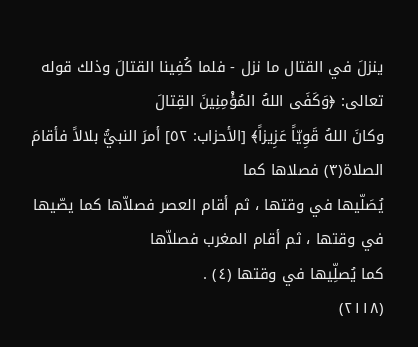ينزلَ في القتال ما نزل - فلما كُفِينا القتالَ وذلك قوله تعالى: ﴿وَكَفَى اللهُ المُؤْمِنِينَ القِتالَ
وكانَ اللهُ قَوِيّاً عَزِيزاً﴾ [الأحزاب: ٥٢] أمرَ النبيُّ بلالاً فأقامَ الصلاة(٣) فصلاها كما
يُصَلّيها في وقتها ، ثم أقام العصر فصلاّها كما يصّيها في وقتها ، ثم أقام المغرب فصلاّها
کما يُصلِّيها في وقتها (٤) .
(٢١١٨)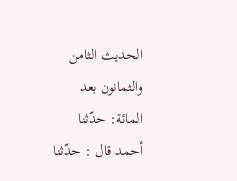الحديث الثامن والثمانون بعد المائة: حدّثنا أحمد قال : حدّثنا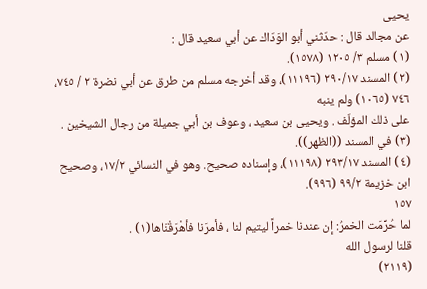يحيى
عن مجالد قال : حدّثني أبو الوَدّاك عن أبي سعيد قال :
(١) مسلم ٣/ ١٢٠٥ (١٥٧٨).
(٢) المسند ٢٩٠/١٧ (١١١٩٦)، وقد أخرجه مسلم من طرق عن أبي نضرة ٢ / ٧٤٥، ٧٤٦ (١٠٦٥) ولم ينبه
على ذلك المؤلّف . ويحيى بن سعيد ، وعوف بن أبي جميلة من رجال الشيخين .
(٣) في المسند ((الظهر)).
(٤) المسند ٢٩٣/١٧ (١١١٩٨)، وإسناده صحيح. وهو في النسائي ١٧/٢، وصحيح ابن خزيمة ٩٩/٢ (٩٩٦).
١٥٧
لما حُرِّمَت الخمرُ: إن عندنا خمراً ليتيم لنا ، فأمرَنا فأهْرَقْنَاها(١) .
قلنا لرسول الله
(٢١١٩)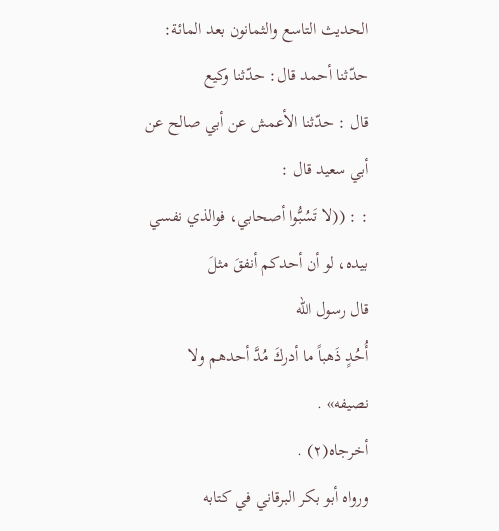الحديث التاسع والثمانون بعد المائة: حدّثنا أحمد قال: حدّثنا وكيع
قال : حدّثنا الأعمش عن أبي صالح عن أبي سعيد قال :
: : ((لا تَسُبُّوا أصحابي، فوالذي نفسي بيده، لو أن أحدكم أنفقَ مثلَ
قال رسول الله
أُحُدٍ ذَهباً ما أدركَ مُدَّ أحدهم ولا نصيفه» .
أخرجاه(٢) .
ورواه أبو بكر البرقاني في كتابه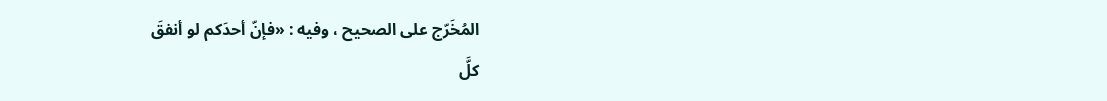المُخَرّج على الصحيح ، وفيه : «فإنّ أحدَكم لو أنفقَ
كلَّ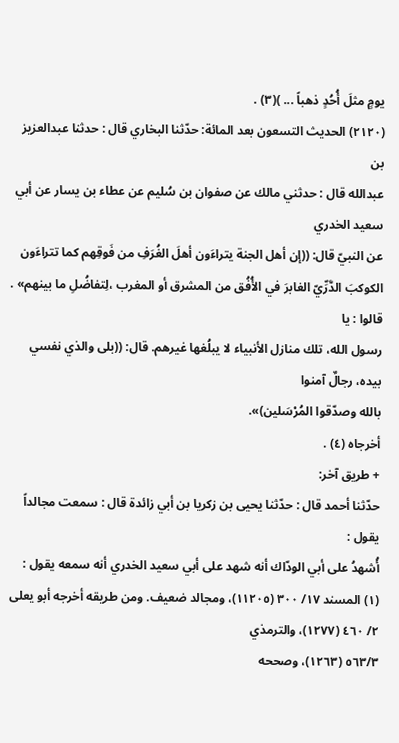يومٍ مثلَ أُحُدٍ ذهباً ... )(٣) .
(٢١٢٠) الحديث التسعون بعد المائة: حدّثنا البخاري قال : حدثنا عبدالعزيز بن
عبدالله قال : حدثني مالك عن صفوان بن سُليم عن عطاء بن يسار عن أبي سعيد الخدري
عن النبيّ قال: ((إن أهل الجنة يتراءَون أهلَ الغُرَفِ من فَوقِهم كما تتراءَون
الكوكبَ الدَّرِّيّ الغابرَ في الأُفُق من المشرق أو المغرب ،لِتفاضُلِ ما بینھم» . قالوا : يا
رسول الله، تلك منازل الأنبياء لا يبلُغها غيرهم. قال: ((بلى والذي نفسي بيده، رجالٌ آمنوا
بالله وصدّقوا المُرْسَلین)».
أخرجاه (٤) .
+ طريق آخر:
حدّثنا أحمد قال : حدّثنا يحيى بن زكريا بن أبي زائدة قال : سمعت مجالداً يقول :
أُشهدُ على أبي الودّاك أنه شهد على أبي سعيد الخدري أنه سمعه يقول :
(١) المسند ١٧/ ٣٠٠ (١١٢٠٥)، ومجالد ضعيف. ومن طريقه أخرجه أبو يعلى ٢/ ٤٦٠ (١٢٧٧)، والترمذي
٥٦٣/٣ (١٢٦٣)، وصححه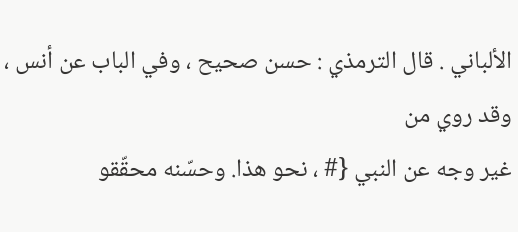الألباني . قال الترمذي : حسن صحيح ، وفي الباب عن أنس ، وقد روي من
غير وجه عن النبي {# ، نحو هذا. وحسّنه محقّقو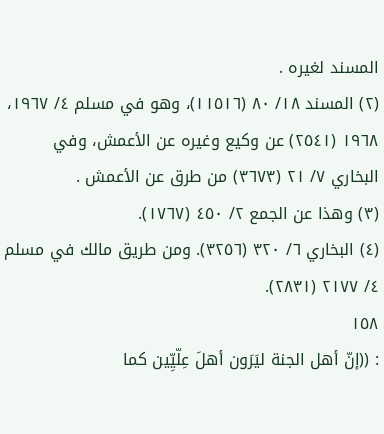المسند لغيره .
(٢) المسند ١٨/ ٨٠ (١١٥١٦)، وهو في مسلم ٤/ ١٩٦٧، ١٩٦٨ (٢٥٤١) عن وكيع وغيره عن الأعمش، وفي
البخاري ٧/ ٢١ (٣٦٧٣) من طرق عن الأعمش .
(٣) وهذا عن الجمع ٢/ ٤٥٠ (١٧٦٧).
(٤) البخاري ٦/ ٣٢٠ (٣٢٥٦). ومن طريق مالك في مسلم ٤/ ٢١٧٧ (٢٨٣١).
١٥٨
: ((إنّ أهل الجنة ليَرَون أهلَ عِلّيِّين كما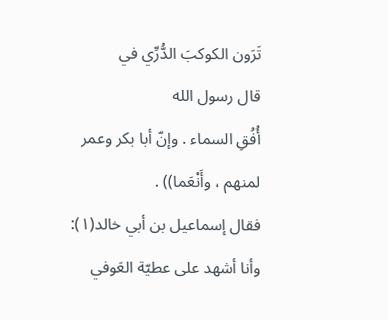تَرَون الكوكبَ الدُّرِّي في
قال رسول الله
أُفُقِ السماء . وإنّ أبا بكر وعمر لمنهم ، وأَنْعَما)) .
فقال إسماعيل بن أبي خالد(١): وأنا أشهد على عطيّة العَوفي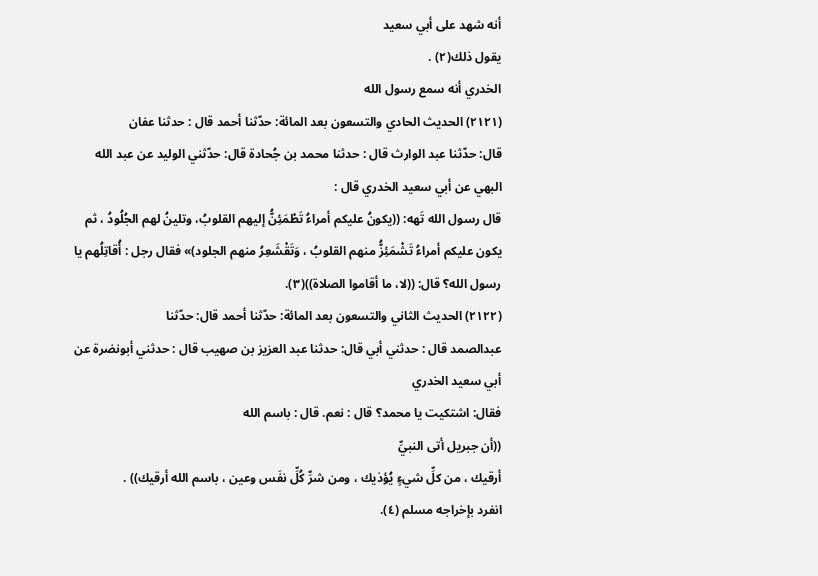أنه شهد على أبي سعيد
يقول ذلك(٢) .
الخدري أنه سمع رسول الله
(٢١٢١) الحديث الحادي والتسعون بعد المائة: حدّثنا أحمد قال : حدثنا عفان
قال: حدّثنا عبد الوارث قال : حدثنا محمد بن جُحادة قال: حدّثني الوليد عن عبد الله
البهي عن أبي سعيد الخدري قال :
قال رسول الله تَهه: ((يكونُ عليكم أمراءُ تَطْمَئِنُّ إليهم القلوبُ، وتلينُ لهم الجُلُودُ ، ثم
يكون عليكم أمراءُ تَشْمَئِزُّ منهم القلوبُ ، وَتَقْشَعِرُ منهم الجلود)» فقال رجل : أُقاتِلُھم یا
رسول الله؟ قال: ((لا، ما أقاموا الصلاة))(٣).
(٢١٢٢) الحديث الثاني والتسعون بعد المائة: حدّثنا أحمد قال: حدّثنا
عبدالصمد قال : حدثني أبي قال: حدثنا عبد العزيز بن صهيب قال : حدثني أبونضرة عن
أبي سعيد الخدري
فقال: اشتکیت یا محمد؟ قال : نعم. قال : باسم الله
((أن جبريل أتى النبيِّ
أرقيك ، من كلِّ شيءٍ يُؤذيك ، ومن شرِّ كُلِّ نفَس وعين ، باسم الله أرقيك)) .
انفرد بإخراجه مسلم (٤).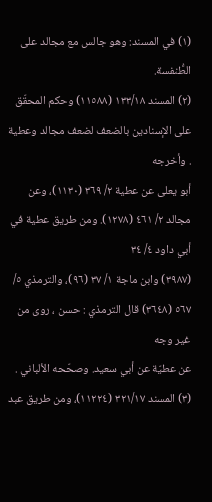(١) في المسند: وهو جالس مع مجالد على الطُّنفسة.
(٢) المسند ١٣٣/١٨ (١١٥٨٨) وحكم المحقّق على الإسنادين بالضعف لضعف مجالد وعطية . وأخرجه
أبو يعلى عن عطية ٢/ ٣٦٩ (١١٣٠)، وعن مجالد ٢/ ٤٦١ (١٢٧٨). ومن طريق عطية في أبي داود ٤/ ٣٤
(٣٩٨٧) وابن ماجة ١/ ٣٧ (٩٦)، والترمذي ٥/ ٥٦٧ (٣٦٤٨) قال الترمذي : حسن ، روى من غير وجه
عن عطيّة عن أبي سعيد. وصحّحه الألباني .
(٣) المسند ٣٢١/١٧ (١١٢٢٤)، ومن طريق عبد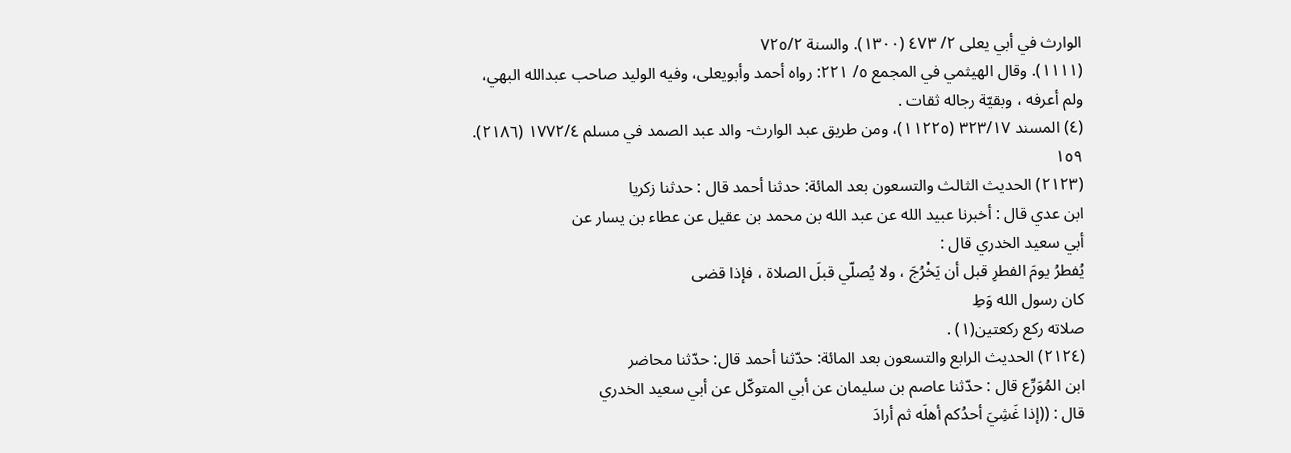الوارث في أبي يعلى ٢/ ٤٧٣ (١٣٠٠). والسنة ٧٢٥/٢
(١١١١). وقال الهيثمي في المجمع ٥/ ٢٢١: رواه أحمد وأبويعلى، وفيه الوليد صاحب عبدالله البهي،
ولم أعرفه ، وبقيّة رجاله ثقات .
(٤) المسند ٣٢٣/١٧ (١١٢٢٥)، ومن طريق عبد الوارث- والد عبد الصمد في مسلم ١٧٧٢/٤ (٢١٨٦).
١٥٩
(٢١٢٣) الحديث الثالث والتسعون بعد المائة: حدثنا أحمد قال : حدثنا زكريا
ابن عدي قال : أخبرنا عبيد الله عن عبد الله بن محمد بن عقيل عن عطاء بن يسار عن
أبي سعيد الخدري قال :
يُفطرُ يومَ الفطرِ قبل أن يَخْرُجَ ، ولا يُصلّي قبلَ الصلاة ، فإذا قضى
كان رسول الله وَطِ
صلاته ركع ركعتين(١) .
(٢١٢٤) الحديث الرابع والتسعون بعد المائة: حدّثنا أحمد قال: حدّثنا محاضر
ابن المُوَرِّع قال : حدّثنا عاصم بن سليمان عن أبي المتوكّل عن أبي سعيد الخدري
قال : ((إذا غَشِيَ أحدُكم أهلَه ثم أرادَ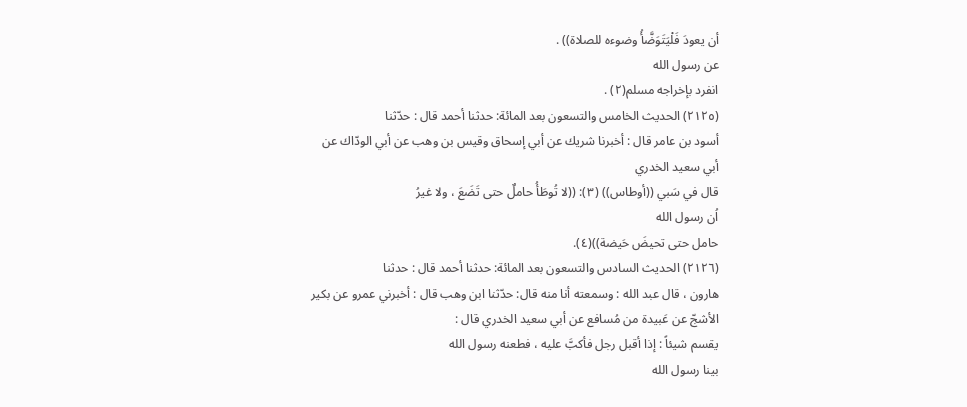أن يعودَ فَلْيَتَوَضَّأُ وضوءه للصلاة)) .
عن رسول الله
انفرد بإخراجه مسلم(٢) .
(٢١٢٥) الحديث الخامس والتسعون بعد المائة: حدثنا أحمد قال : حدّثنا
أسود بن عامر قال : أخبرنا شريك عن أبي إسحاق وقيس بن وهب عن أبي الودّاك عن
أبي سعيد الخدري
قال في سَبي ((أوطاس)) (٣): ((لا تُوطَأُ حاملٌ حتى تَضَعَ ، ولا غيرُ
اُن رسول الله
حامل حتى تحيضَ حَيضة))(٤).
(٢١٢٦) الحديث السادس والتسعون بعد المائة: حدثنا أحمد قال : حدثنا
هارون ، قال عبد الله : وسمعته أنا منه قال: حدّثنا ابن وهب قال : أخبرني عمرو عن بكير
الأشجّ عن عَبيدة من مُسافع عن أبي سعيد الخدري قال :
يقسم شيئاً : إذا أقبل رجل فأكبَّ عليه ، فطعنه رسول الله
بينا رسول الله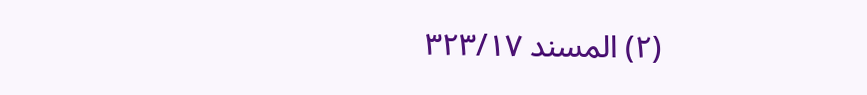(٢) المسند ٣٢٣/١٧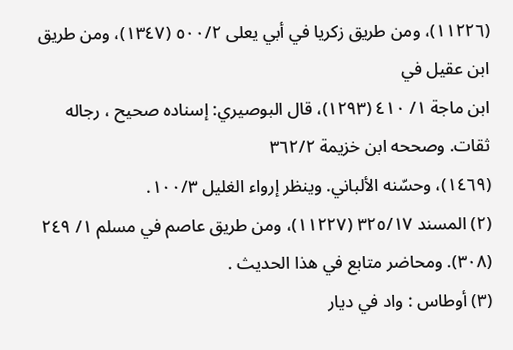(١١٢٢٦)، ومن طريق زكريا في أبي يعلى ٥٠٠/٢ (١٣٤٧)، ومن طريق ابن عقيل في
ابن ماجة ١/ ٤١٠ (١٢٩٣)، قال البوصيري: إسناده صحيح ، رجاله ثقات. وصححه ابن خزيمة ٣٦٢/٢
(١٤٦٩)، وحسّنه الألباني. وينظر إرواء الغليل ١٠٠/٣.
(٢) المسند ٣٢٥/١٧ (١١٢٢٧)، ومن طريق عاصم في مسلم ١/ ٢٤٩ (٣٠٨). ومحاضر متابع في هذا الحديث .
(٣) أوطاس : واد في ديار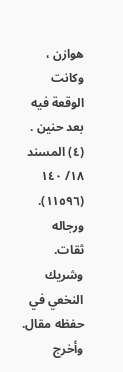هوازن ، وكانت الوقعة فيه بعد حنين .
(٤) المسند ١٨/ ١٤٠ (١١٥٩٦). ورجاله ثقات. وشريك النخعي في حفظه مقال. وأخرج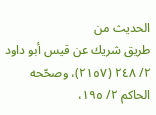الحديث من
طريق شريك عن قيس أبو داود ٢/ ٢٤٨ (٢١٥٧)، وصحّحه الحاكم ٢/ ١٩٥،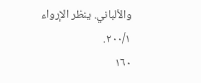والألباني. ينظر الإرواء
٢٠٠/١.
١٦٠